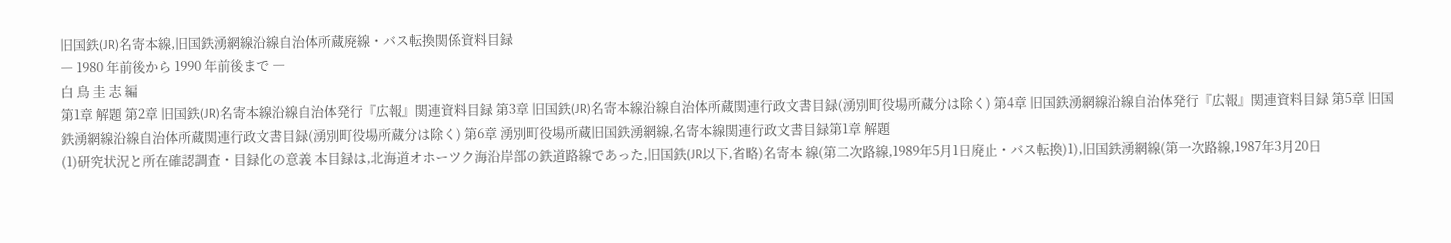旧国鉄(JR)名寄本線,旧国鉄湧網線沿線自治体所蔵廃線・バス転換関係資料目録
― 1980 年前後から 1990 年前後まで ―
白 鳥 圭 志 編
第1章 解題 第2章 旧国鉄(JR)名寄本線沿線自治体発行『広報』関連資料目録 第3章 旧国鉄(JR)名寄本線沿線自治体所蔵関連行政文書目録(湧別町役場所蔵分は除く) 第4章 旧国鉄湧網線沿線自治体発行『広報』関連資料目録 第5章 旧国鉄湧網線沿線自治体所蔵関連行政文書目録(湧別町役場所蔵分は除く) 第6章 湧別町役場所蔵旧国鉄湧網線,名寄本線関連行政文書目録第1章 解題
(1)研究状況と所在確認調査・目録化の意義 本目録は,北海道オホーツク海沿岸部の鉄道路線であった,旧国鉄(JR以下,省略)名寄本 線(第二次路線,1989年5月1日廃止・バス転換)1),旧国鉄湧網線(第一次路線,1987年3月20日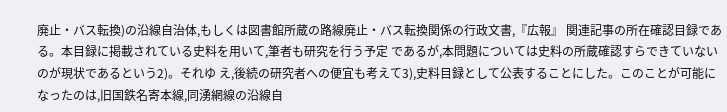廃止・バス転換)の沿線自治体,もしくは図書館所蔵の路線廃止・バス転換関係の行政文書,『広報』 関連記事の所在確認目録である。本目録に掲載されている史料を用いて,筆者も研究を行う予定 であるが,本問題については史料の所蔵確認すらできていないのが現状であるという2)。それゆ え,後続の研究者への便宜も考えて3),史料目録として公表することにした。このことが可能に なったのは,旧国鉄名寄本線,同湧網線の沿線自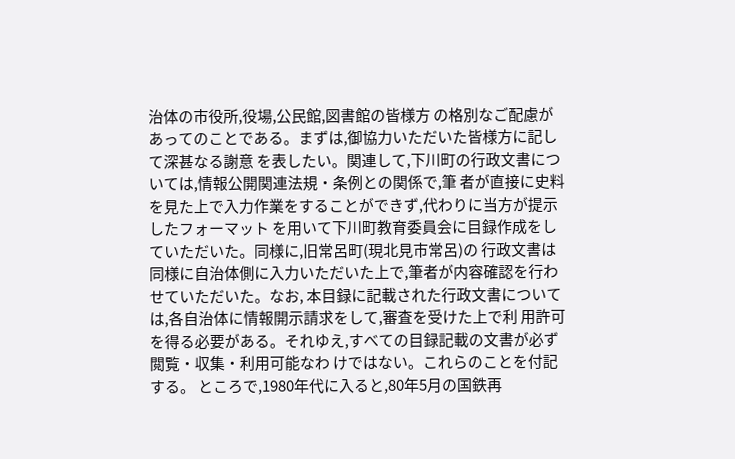治体の市役所,役場,公民館,図書館の皆様方 の格別なご配慮があってのことである。まずは,御協力いただいた皆様方に記して深甚なる謝意 を表したい。関連して,下川町の行政文書については,情報公開関連法規・条例との関係で,筆 者が直接に史料を見た上で入力作業をすることができず,代わりに当方が提示したフォーマット を用いて下川町教育委員会に目録作成をしていただいた。同様に,旧常呂町(現北見市常呂)の 行政文書は同様に自治体側に入力いただいた上で,筆者が内容確認を行わせていただいた。なお, 本目録に記載された行政文書については,各自治体に情報開示請求をして,審査を受けた上で利 用許可を得る必要がある。それゆえ,すべての目録記載の文書が必ず閲覧・収集・利用可能なわ けではない。これらのことを付記する。 ところで,1980年代に入ると,80年5月の国鉄再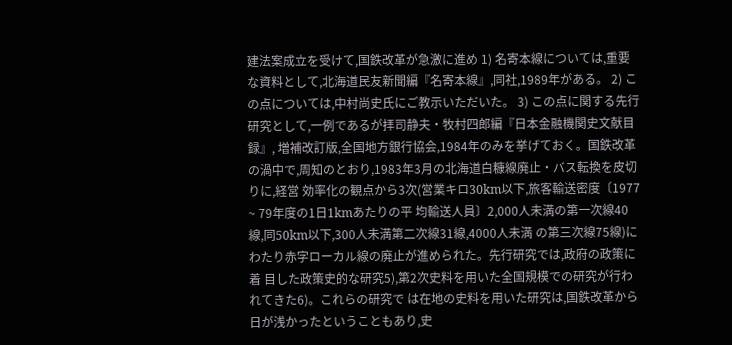建法案成立を受けて,国鉄改革が急激に進め 1) 名寄本線については,重要な資料として,北海道民友新聞編『名寄本線』,同社,1989年がある。 2) この点については,中村尚史氏にご教示いただいた。 3) この点に関する先行研究として,一例であるが拝司静夫・牧村四郎編『日本金融機関史文献目録』, 増補改訂版,全国地方銀行協会,1984年のみを挙げておく。国鉄改革の渦中で,周知のとおり,1983年3月の北海道白糠線廃止・バス転換を皮切りに,経営 効率化の観点から3次(営業キロ30km以下,旅客輸送密度〔1977 ~ 79年度の1日1kmあたりの平 均輸送人員〕2,000人未満の第一次線40線,同50km以下,300人未満第二次線31線,4000人未満 の第三次線75線)にわたり赤字ローカル線の廃止が進められた。先行研究では,政府の政策に着 目した政策史的な研究5),第2次史料を用いた全国規模での研究が行われてきた6)。これらの研究で は在地の史料を用いた研究は,国鉄改革から日が浅かったということもあり,史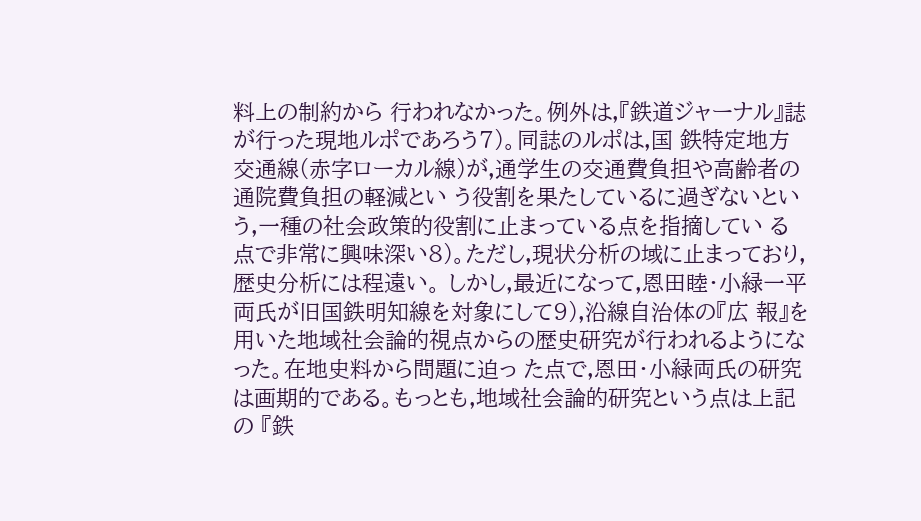料上の制約から 行われなかった。例外は,『鉄道ジャーナル』誌が行った現地ルポであろう7)。同誌のルポは,国 鉄特定地方交通線(赤字ローカル線)が,通学生の交通費負担や高齢者の通院費負担の軽減とい う役割を果たしているに過ぎないという,一種の社会政策的役割に止まっている点を指摘してい る点で非常に興味深い8)。ただし,現状分析の域に止まっており,歴史分析には程遠い。 しかし,最近になって,恩田睦・小緑一平両氏が旧国鉄明知線を対象にして9),沿線自治体の『広 報』を用いた地域社会論的視点からの歴史研究が行われるようになった。在地史料から問題に迫っ た点で,恩田・小緑両氏の研究は画期的である。もっとも,地域社会論的研究という点は上記の 『鉄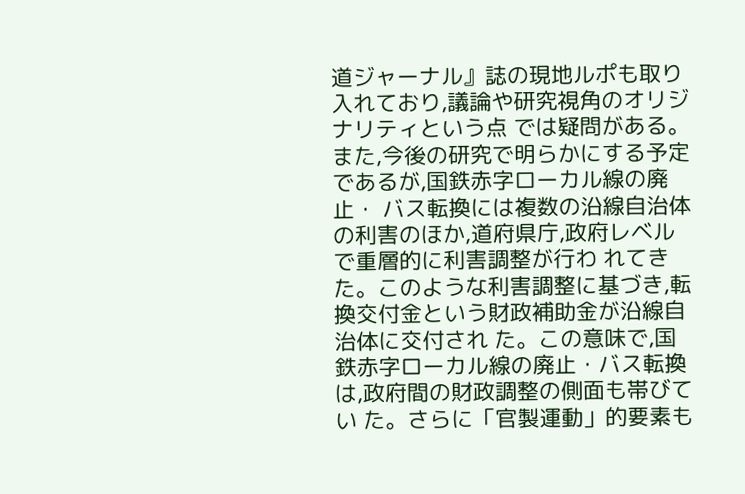道ジャーナル』誌の現地ルポも取り入れており,議論や研究視角のオリジナリティという点 では疑問がある。また,今後の研究で明らかにする予定であるが,国鉄赤字ローカル線の廃止・ バス転換には複数の沿線自治体の利害のほか,道府県庁,政府レベルで重層的に利害調整が行わ れてきた。このような利害調整に基づき,転換交付金という財政補助金が沿線自治体に交付され た。この意味で,国鉄赤字ローカル線の廃止・バス転換は,政府間の財政調整の側面も帯びてい た。さらに「官製運動」的要素も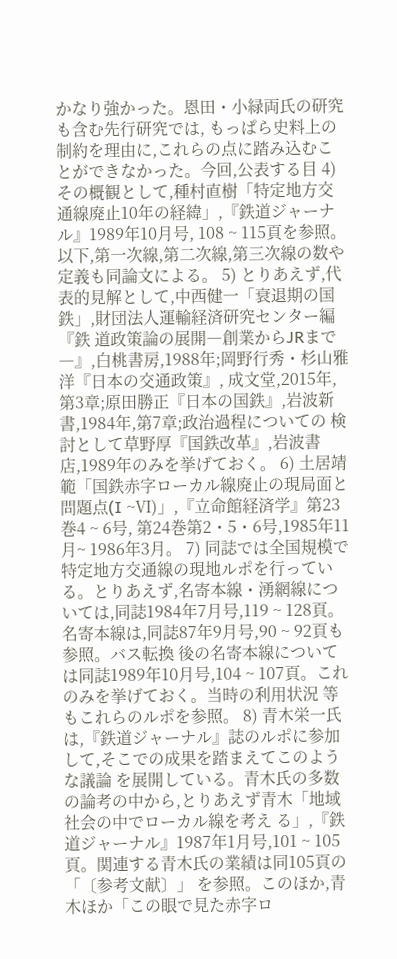かなり強かった。恩田・小緑両氏の研究も含む先行研究では, もっぱら史料上の制約を理由に,これらの点に踏み込むことができなかった。今回,公表する目 4) その概観として,種村直樹「特定地方交通線廃止10年の経緯」,『鉄道ジャーナル』1989年10月号, 108 ~ 115頁を参照。以下,第一次線,第二次線,第三次線の数や定義も同論文による。 5) とりあえず,代表的見解として,中西健一「衰退期の国鉄」,財団法人運輸経済研究センター編『鉄 道政策論の展開―創業からJRまで―』,白桃書房,1988年;岡野行秀・杉山雅洋『日本の交通政策』, 成文堂,2015年,第3章;原田勝正『日本の国鉄』,岩波新書,1984年,第7章;政治過程についての 検討として草野厚『国鉄改革』,岩波書店,1989年のみを挙げておく。 6) 土居靖範「国鉄赤字ローカル線廃止の現局面と問題点(I ~Ⅵ)」,『立命館経済学』第23巻4 ~ 6号, 第24巻第2・5・6号,1985年11月~ 1986年3月。 7) 同誌では全国規模で特定地方交通線の現地ルポを行っている。とりあえず,名寄本線・湧網線につ いては,同誌1984年7月号,119 ~ 128頁。名寄本線は,同誌87年9月号,90 ~ 92頁も参照。バス転換 後の名寄本線については同誌1989年10月号,104 ~ 107頁。これのみを挙げておく。当時の利用状況 等もこれらのルポを参照。 8) 青木栄一氏は,『鉄道ジャーナル』誌のルポに参加して,そこでの成果を踏まえてこのような議論 を展開している。青木氏の多数の論考の中から,とりあえず青木「地域社会の中でローカル線を考え る」,『鉄道ジャーナル』1987年1月号,101 ~ 105頁。関連する青木氏の業績は同105頁の「〔参考文献〕」 を参照。このほか,青木ほか「この眼で見た赤字ロ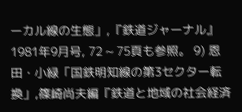ーカル線の生態」,『鉄道ジャーナル』1981年9月号, 72 ~ 75頁も参照。 9) 恩田・小緑「国鉄明知線の第3セクター転換」,篠崎尚夫編『鉄道と地域の社会経済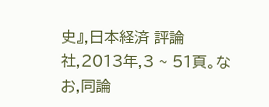史』,日本経済 評論社,2013年,3 ~ 51頁。なお,同論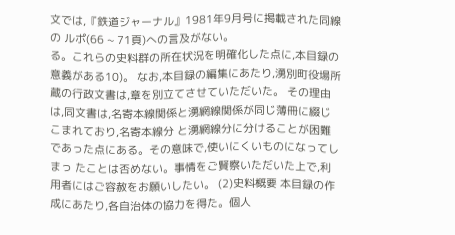文では,『鉄道ジャーナル』1981年9月号に掲載された同線の ルポ(66 ~ 71頁)への言及がない。
る。これらの史料群の所在状況を明確化した点に,本目録の意義がある10)。 なお,本目録の編集にあたり,湧別町役場所蔵の行政文書は,章を別立てさせていただいた。 その理由は,同文書は,名寄本線関係と湧網線関係が同じ薄冊に綴じこまれており,名寄本線分 と湧網線分に分けることが困難であった点にある。その意味で,使いにくいものになってしまっ たことは否めない。事情をご賢察いただいた上で,利用者にはご容赦をお願いしたい。 (2)史料概要 本目録の作成にあたり,各自治体の協力を得た。個人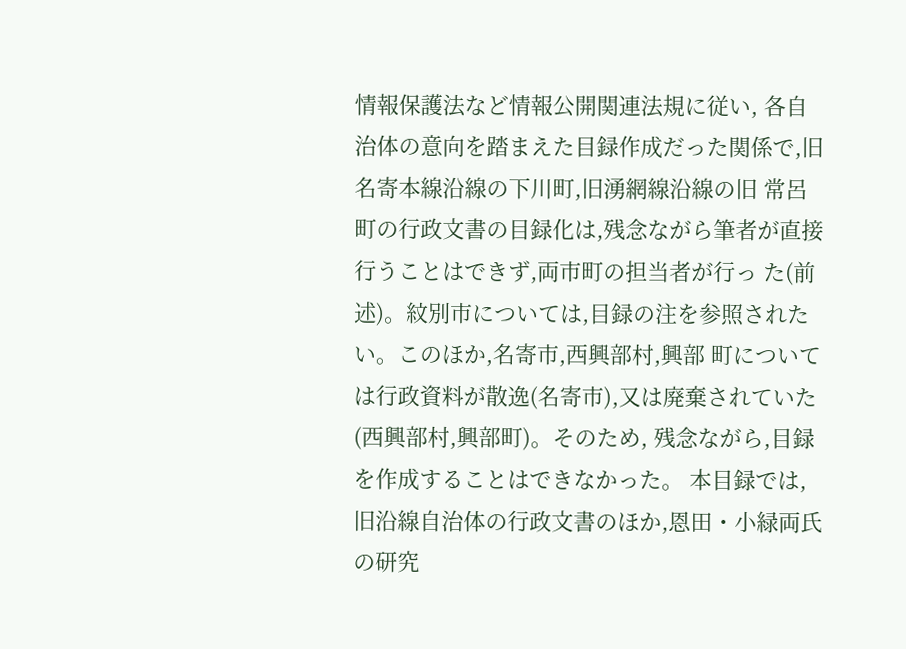情報保護法など情報公開関連法規に従い, 各自治体の意向を踏まえた目録作成だった関係で,旧名寄本線沿線の下川町,旧湧網線沿線の旧 常呂町の行政文書の目録化は,残念ながら筆者が直接行うことはできず,両市町の担当者が行っ た(前述)。紋別市については,目録の注を参照されたい。このほか,名寄市,西興部村,興部 町については行政資料が散逸(名寄市),又は廃棄されていた(西興部村,興部町)。そのため, 残念ながら,目録を作成することはできなかった。 本目録では,旧沿線自治体の行政文書のほか,恩田・小緑両氏の研究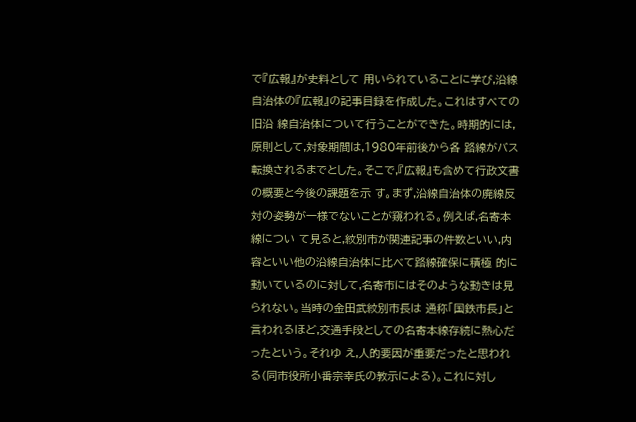で『広報』が史料として 用いられていることに学び,沿線自治体の『広報』の記事目録を作成した。これはすべての旧沿 線自治体について行うことができた。時期的には,原則として,対象期間は,1980年前後から各 路線がバス転換されるまでとした。そこで,『広報』も含めて行政文書の概要と今後の課題を示 す。まず,沿線自治体の廃線反対の姿勢が一様でないことが窺われる。例えば,名寄本線につい て見ると,紋別市が関連記事の件数といい,内容といい他の沿線自治体に比べて路線確保に積極 的に動いているのに対して,名寄市にはそのような動きは見られない。当時の金田武紋別市長は 通称「国鉄市長」と言われるほど,交通手段としての名寄本線存続に熱心だったという。それゆ え,人的要因が重要だったと思われる(同市役所小番宗幸氏の教示による)。これに対し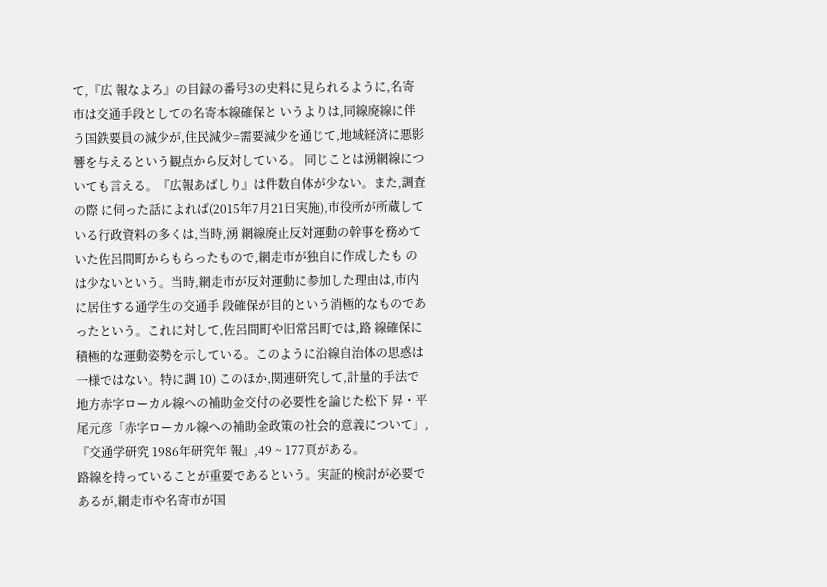て,『広 報なよろ』の目録の番号3の史料に見られるように,名寄市は交通手段としての名寄本線確保と いうよりは,同線廃線に伴う国鉄要員の減少が,住民減少=需要減少を通じて,地域経済に悪影 響を与えるという観点から反対している。 同じことは湧網線についても言える。『広報あばしり』は件数自体が少ない。また,調査の際 に伺った話によれば(2015年7月21日実施),市役所が所蔵している行政資料の多くは,当時,湧 網線廃止反対運動の幹事を務めていた佐呂間町からもらったもので,網走市が独自に作成したも のは少ないという。当時,網走市が反対運動に参加した理由は,市内に居住する通学生の交通手 段確保が目的という消極的なものであったという。これに対して,佐呂間町や旧常呂町では,路 線確保に積極的な運動姿勢を示している。このように沿線自治体の思惑は一様ではない。特に調 10) このほか,関連研究して,計量的手法で地方赤字ローカル線への補助金交付の必要性を論じた松下 昇・平尾元彦「赤字ローカル線への補助金政策の社会的意義について」,『交通学研究 1986年研究年 報』,49 ~ 177頁がある。
路線を持っていることが重要であるという。実証的検討が必要であるが,網走市や名寄市が国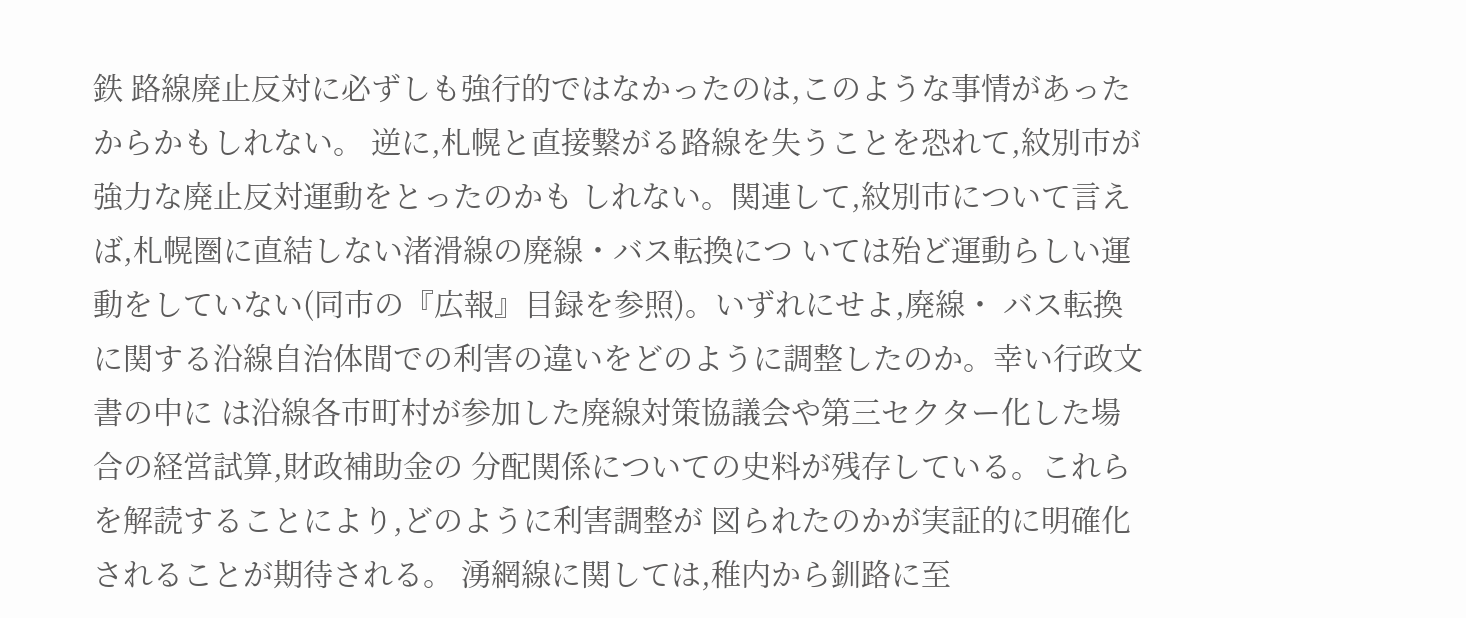鉄 路線廃止反対に必ずしも強行的ではなかったのは,このような事情があったからかもしれない。 逆に,札幌と直接繋がる路線を失うことを恐れて,紋別市が強力な廃止反対運動をとったのかも しれない。関連して,紋別市について言えば,札幌圏に直結しない渚滑線の廃線・バス転換につ いては殆ど運動らしい運動をしていない(同市の『広報』目録を参照)。いずれにせよ,廃線・ バス転換に関する沿線自治体間での利害の違いをどのように調整したのか。幸い行政文書の中に は沿線各市町村が参加した廃線対策協議会や第三セクター化した場合の経営試算,財政補助金の 分配関係についての史料が残存している。これらを解読することにより,どのように利害調整が 図られたのかが実証的に明確化されることが期待される。 湧網線に関しては,稚内から釧路に至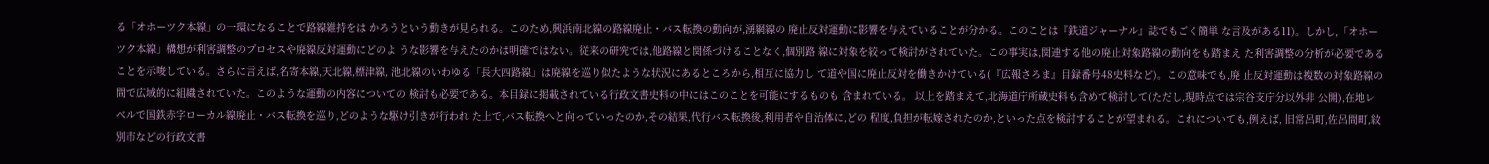る「オホーツク本線」の一環になることで路線維持をは かろうという動きが見られる。このため,興浜南北線の路線廃止・バス転換の動向が,湧網線の 廃止反対運動に影響を与えていることが分かる。このことは『鉄道ジャーナル』誌でもごく簡単 な言及がある11)。しかし,「オホーツク本線」構想が利害調整のプロセスや廃線反対運動にどのよ うな影響を与えたのかは明確ではない。従来の研究では,他路線と関係づけることなく,個別路 線に対象を絞って検討がされていた。この事実は,関連する他の廃止対象路線の動向をも踏まえ た利害調整の分析が必要であることを示唆している。さらに言えば,名寄本線,天北線,標津線, 池北線のいわゆる「長大四路線」は廃線を巡り似たような状況にあるところから,相互に協力し て道や国に廃止反対を働きかけている(『広報さろま』目録番号48史料など)。この意味でも,廃 止反対運動は複数の対象路線の間で広域的に組織されていた。このような運動の内容についての 検討も必要である。本目録に掲載されている行政文書史料の中にはこのことを可能にするものも 含まれている。 以上を踏まえて,北海道庁所蔵史料も含めて検討して(ただし,現時点では宗谷支庁分以外非 公開),在地レベルで国鉄赤字ローカル線廃止・バス転換を巡り,どのような駆け引きが行われ た上で,バス転換へと向っていったのか,その結果,代行バス転換後,利用者や自治体に,どの 程度,負担が転嫁されたのか,といった点を検討することが望まれる。これについても,例えば, 旧常呂町,佐呂間町,紋別市などの行政文書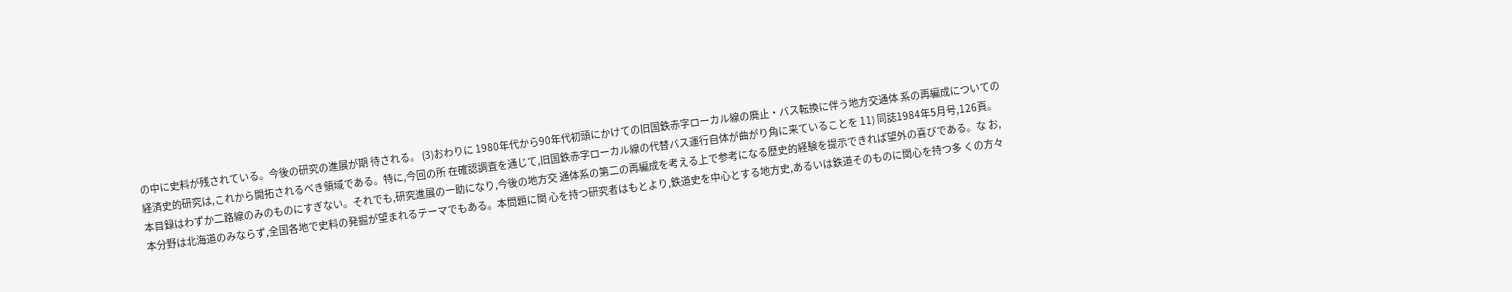の中に史料が残されている。今後の研究の進展が期 待される。 (3)おわりに 1980年代から90年代初頭にかけての旧国鉄赤字ローカル線の廃止・バス転換に伴う地方交通体 系の再編成についての経済史的研究は,これから開拓されるべき領域である。特に,今回の所 在確認調査を通じて,旧国鉄赤字ローカル線の代替バス運行自体が曲がり角に来ていることを 11) 同誌1984年5月号,126頁。
本目録はわずか二路線のみのものにすぎない。それでも,研究進展の一助になり,今後の地方交 通体系の第二の再編成を考える上で参考になる歴史的経験を提示できれば望外の喜びである。な お,本分野は北海道のみならず,全国各地で史料の発掘が望まれるテーマでもある。本問題に関 心を持つ研究者はもとより,鉄道史を中心とする地方史,あるいは鉄道そのものに関心を持つ多 くの方々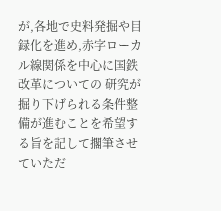が,各地で史料発掘や目録化を進め,赤字ローカル線関係を中心に国鉄改革についての 研究が掘り下げられる条件整備が進むことを希望する旨を記して擱筆させていただ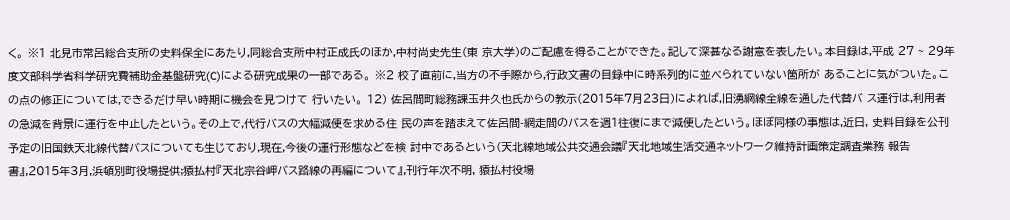く。 ※1 北見市常呂総合支所の史料保全にあたり,同総合支所中村正成氏のほか,中村尚史先生(東 京大学)のご配慮を得ることができた。記して深甚なる謝意を表したい。本目録は,平成 27 ~ 29年度文部科学省科学研究費補助金基盤研究(C)による研究成果の一部である。 ※2 校了直前に,当方の不手際から,行政文書の目録中に時系列的に並べられていない箇所が あることに気がついた。この点の修正については,できるだけ早い時期に機会を見つけて 行いたい。 12) 佐呂間町総務課玉井久也氏からの教示(2015年7月23日)によれば,旧湧網線全線を通した代替バ ス運行は,利用者の急減を背景に運行を中止したという。その上で,代行バスの大幅減便を求める住 民の声を踏まえて佐呂間-網走間のバスを週1往復にまで減便したという。ほぼ同様の事態は,近日, 史料目録を公刊予定の旧国鉄天北線代替バスについても生じており,現在,今後の運行形態などを検 討中であるという(天北線地域公共交通会議『天北地域生活交通ネットワーク維持計画策定調査業務 報告書』,2015年3月,浜頓別町役場提供;猿払村『天北宗谷岬バス路線の再編について』,刊行年次不明, 猿払村役場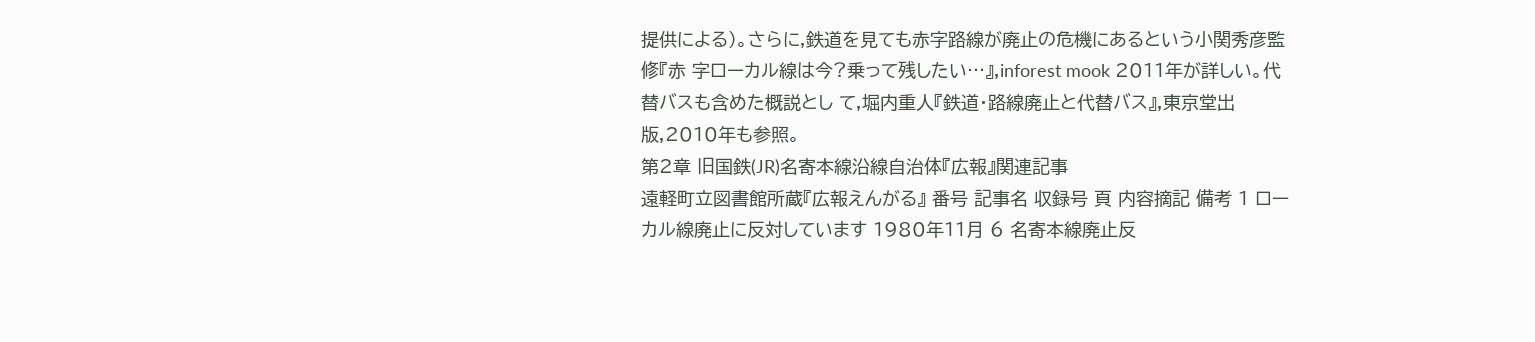提供による)。さらに,鉄道を見ても赤字路線が廃止の危機にあるという小関秀彦監修『赤 字ローカル線は今?乗って残したい…』,inforest mook 2011年が詳しい。代替バスも含めた概説とし て,堀内重人『鉄道・路線廃止と代替バス』,東京堂出版,2010年も参照。
第2章 旧国鉄(JR)名寄本線沿線自治体『広報』関連記事
遠軽町立図書館所蔵『広報えんがる』 番号 記事名 収録号 頁 内容摘記 備考 1 ローカル線廃止に反対しています 1980年11月 6 名寄本線廃止反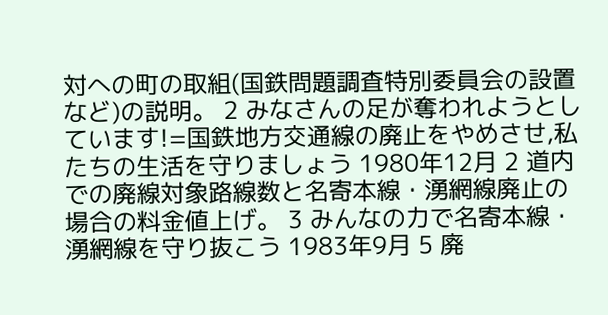対への町の取組(国鉄問題調査特別委員会の設置など)の説明。 2 みなさんの足が奪われようとしています!=国鉄地方交通線の廃止をやめさせ,私たちの生活を守りましょう 1980年12月 2 道内での廃線対象路線数と名寄本線・湧網線廃止の場合の料金値上げ。 3 みんなの力で名寄本線・湧網線を守り抜こう 1983年9月 5 廃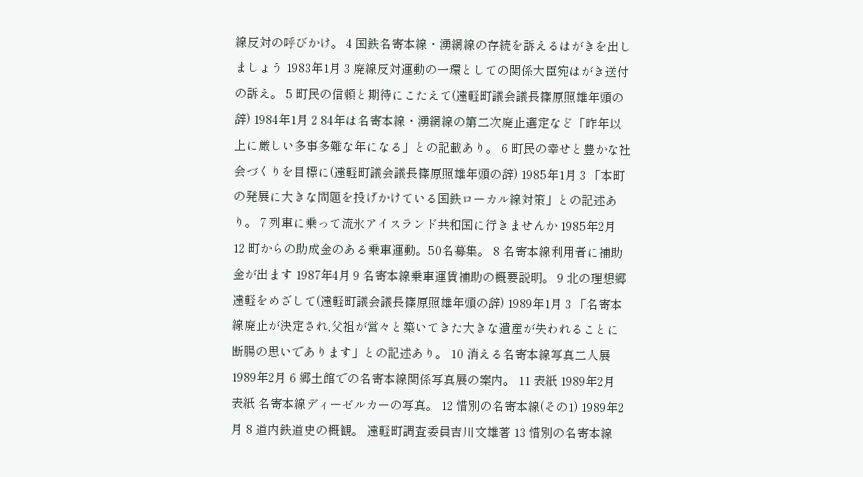線反対の呼びかけ。 4 国鉄名寄本線・湧網線の存続を訴えるはがきを出しましょう 1983年1月 3 廃線反対運動の一環としての関係大臣宛はがき送付の訴え。 5 町民の信頼と期待にこたえて(遠軽町議会議長篠原照雄年頭の辞) 1984年1月 2 84年は名寄本線・湧網線の第二次廃止選定など「昨年以上に厳しい多事多難な年になる」との記載あり。 6 町民の幸せと豊かな社会づくりを目標に(遠軽町議会議長篠原照雄年頭の辞) 1985年1月 3 「本町の発展に大きな問題を投げかけている国鉄ローカル線対策」との記述あり。 7 列車に乗って流氷アイスランド共和国に行きませんか 1985年2月 12 町からの助成金のある乗車運動。50名募集。 8 名寄本線利用者に補助金が出ます 1987年4月 9 名寄本線乗車運賃補助の概要説明。 9 北の理想郷遠軽をめざして(遠軽町議会議長篠原照雄年頭の辞) 1989年1月 3 「名寄本線廃止が決定され,父祖が営々と築いてきた大きな遺産が失われることに断腸の思いであります」との記述あり。 10 消える名寄本線写真二人展 1989年2月 6 郷土館での名寄本線関係写真展の案内。 11 表紙 1989年2月 表紙 名寄本線ディーゼルカーの写真。 12 惜別の名寄本線(その1) 1989年2月 8 道内鉄道史の概観。 遠軽町調査委員吉川文雄著 13 惜別の名寄本線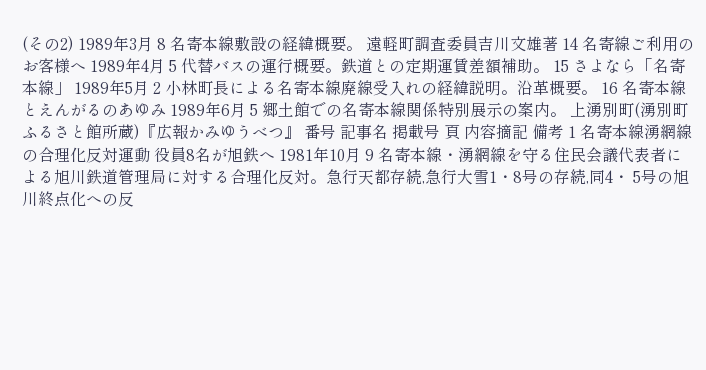(その2) 1989年3月 8 名寄本線敷設の経緯概要。 遠軽町調査委員吉川文雄著 14 名寄線ご利用のお客様へ 1989年4月 5 代替バスの運行概要。鉄道との定期運賃差額補助。 15 さよなら「名寄本線」 1989年5月 2 小林町長による名寄本線廃線受入れの経緯説明。沿革概要。 16 名寄本線とえんがるのあゆみ 1989年6月 5 郷土館での名寄本線関係特別展示の案内。 上湧別町(湧別町ふるさと館所蔵)『広報かみゆうべつ』 番号 記事名 掲載号 頁 内容摘記 備考 1 名寄本線湧網線の合理化反対運動 役員8名が旭鉄へ 1981年10月 9 名寄本線・湧網線を守る住民会議代表者による旭川鉄道管理局に対する合理化反対。急行天都存続,急行大雪1・8号の存続,同4・ 5号の旭川終点化への反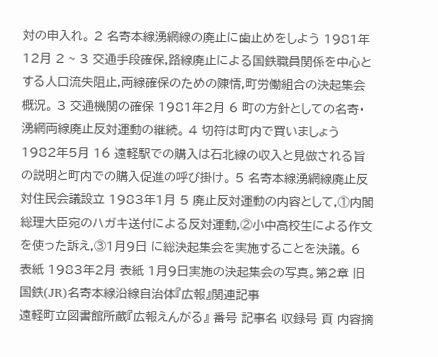対の申入れ。 2 名寄本線湧網線の廃止に歯止めをしよう 1981年12月 2 ~ 3 交通手段確保,路線廃止による国鉄職員関係を中心とする人口流失阻止,両線確保のための陳情,町労働組合の決起集会概況。 3 交通機関の確保 1981年2月 6 町の方針としての名寄・湧網両線廃止反対運動の継続。 4 切符は町内で買いましょう 1982年5月 16 遠軽駅での購入は石北線の収入と見做される旨の説明と町内での購入促進の呼び掛け。 5 名寄本線湧網線廃止反対住民会議設立 1983年1月 5 廃止反対運動の内容として,①内閣総理大臣宛のハガキ送付による反対運動,②小中高校生による作文を使った訴え,③1月9日 に総決起集会を実施することを決議。 6 表紙 1983年2月 表紙 1月9日実施の決起集会の写真。第2章 旧国鉄(JR)名寄本線沿線自治体『広報』関連記事
遠軽町立図書館所蔵『広報えんがる』 番号 記事名 収録号 頁 内容摘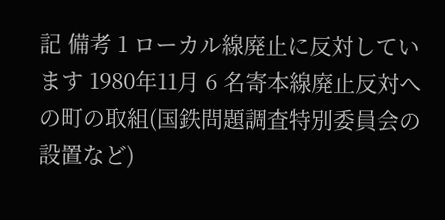記 備考 1 ローカル線廃止に反対しています 1980年11月 6 名寄本線廃止反対への町の取組(国鉄問題調査特別委員会の設置など)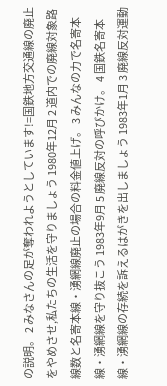の説明。 2 みなさんの足が奪われようとしています!=国鉄地方交通線の廃止をやめさせ,私たちの生活を守りましょう 1980年12月 2 道内での廃線対象路線数と名寄本線・湧網線廃止の場合の料金値上げ。 3 みんなの力で名寄本線・湧網線を守り抜こう 1983年9月 5 廃線反対の呼びかけ。 4 国鉄名寄本線・湧網線の存続を訴えるはがきを出しましょう 1983年1月 3 廃線反対運動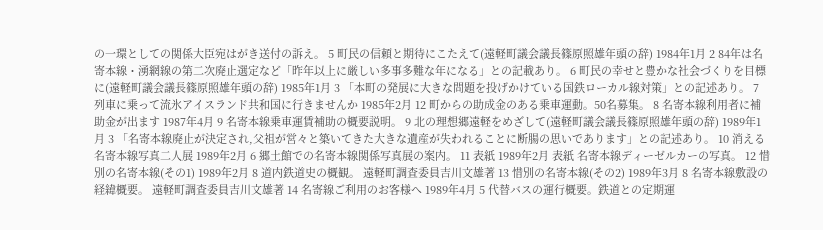の一環としての関係大臣宛はがき送付の訴え。 5 町民の信頼と期待にこたえて(遠軽町議会議長篠原照雄年頭の辞) 1984年1月 2 84年は名寄本線・湧網線の第二次廃止選定など「昨年以上に厳しい多事多難な年になる」との記載あり。 6 町民の幸せと豊かな社会づくりを目標に(遠軽町議会議長篠原照雄年頭の辞) 1985年1月 3 「本町の発展に大きな問題を投げかけている国鉄ローカル線対策」との記述あり。 7 列車に乗って流氷アイスランド共和国に行きませんか 1985年2月 12 町からの助成金のある乗車運動。50名募集。 8 名寄本線利用者に補助金が出ます 1987年4月 9 名寄本線乗車運賃補助の概要説明。 9 北の理想郷遠軽をめざして(遠軽町議会議長篠原照雄年頭の辞) 1989年1月 3 「名寄本線廃止が決定され,父祖が営々と築いてきた大きな遺産が失われることに断腸の思いであります」との記述あり。 10 消える名寄本線写真二人展 1989年2月 6 郷土館での名寄本線関係写真展の案内。 11 表紙 1989年2月 表紙 名寄本線ディーゼルカーの写真。 12 惜別の名寄本線(その1) 1989年2月 8 道内鉄道史の概観。 遠軽町調査委員吉川文雄著 13 惜別の名寄本線(その2) 1989年3月 8 名寄本線敷設の経緯概要。 遠軽町調査委員吉川文雄著 14 名寄線ご利用のお客様へ 1989年4月 5 代替バスの運行概要。鉄道との定期運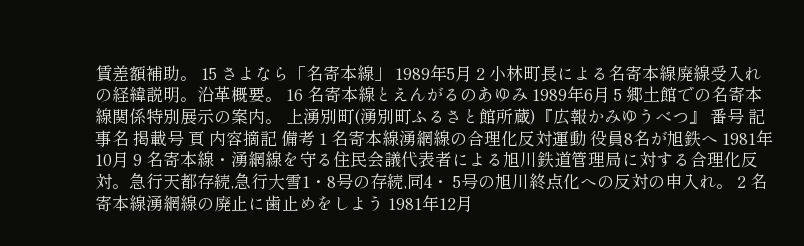賃差額補助。 15 さよなら「名寄本線」 1989年5月 2 小林町長による名寄本線廃線受入れの経緯説明。沿革概要。 16 名寄本線とえんがるのあゆみ 1989年6月 5 郷土館での名寄本線関係特別展示の案内。 上湧別町(湧別町ふるさと館所蔵)『広報かみゆうべつ』 番号 記事名 掲載号 頁 内容摘記 備考 1 名寄本線湧網線の合理化反対運動 役員8名が旭鉄へ 1981年10月 9 名寄本線・湧網線を守る住民会議代表者による旭川鉄道管理局に対する合理化反対。急行天都存続,急行大雪1・8号の存続,同4・ 5号の旭川終点化への反対の申入れ。 2 名寄本線湧網線の廃止に歯止めをしよう 1981年12月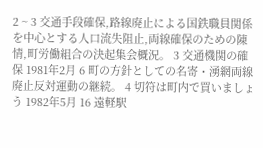2 ~ 3 交通手段確保,路線廃止による国鉄職員関係を中心とする人口流失阻止,両線確保のための陳情,町労働組合の決起集会概況。 3 交通機関の確保 1981年2月 6 町の方針としての名寄・湧網両線廃止反対運動の継続。 4 切符は町内で買いましょう 1982年5月 16 遠軽駅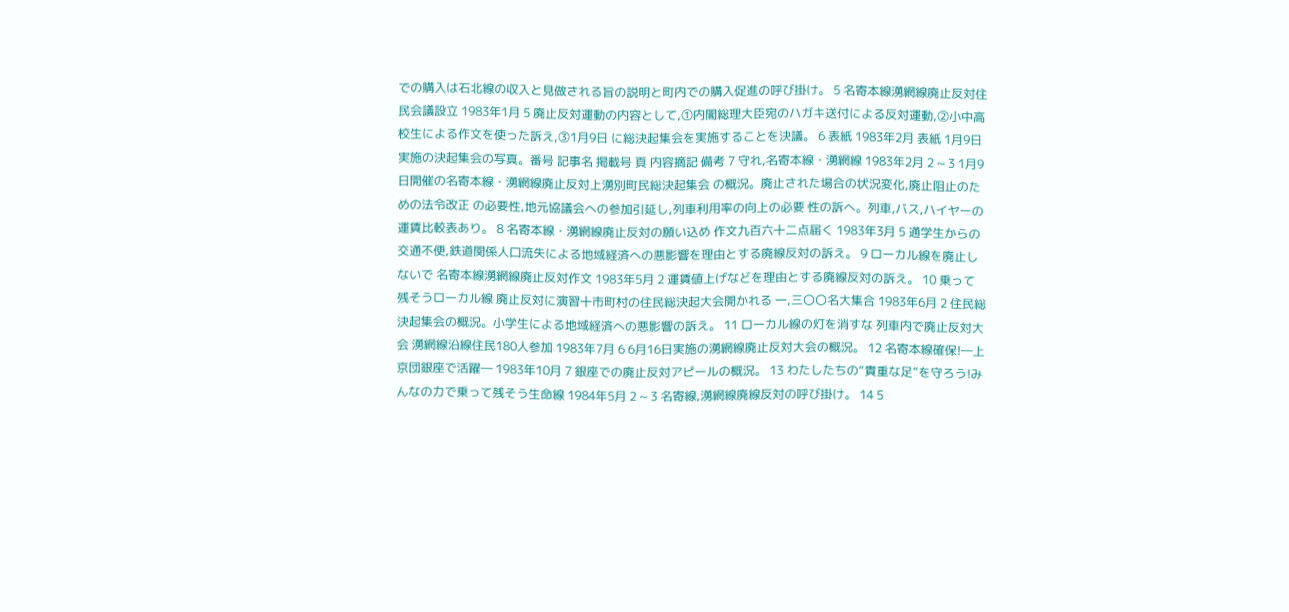での購入は石北線の収入と見做される旨の説明と町内での購入促進の呼び掛け。 5 名寄本線湧網線廃止反対住民会議設立 1983年1月 5 廃止反対運動の内容として,①内閣総理大臣宛のハガキ送付による反対運動,②小中高校生による作文を使った訴え,③1月9日 に総決起集会を実施することを決議。 6 表紙 1983年2月 表紙 1月9日実施の決起集会の写真。番号 記事名 掲載号 頁 内容摘記 備考 7 守れ,名寄本線・湧網線 1983年2月 2 ~ 3 1月9日開催の名寄本線・湧網線廃止反対上湧別町民総決起集会 の概況。廃止された場合の状況変化,廃止阻止のための法令改正 の必要性,地元協議会への参加引延し,列車利用率の向上の必要 性の訴へ。列車,バス,ハイヤーの運賃比較表あり。 8 名寄本線・湧網線廃止反対の願い込め 作文九百六十二点届く 1983年3月 5 通学生からの交通不便,鉄道関係人口流失による地域経済への悪影響を理由とする廃線反対の訴え。 9 ローカル線を廃止しないで 名寄本線湧網線廃止反対作文 1983年5月 2 運賃値上げなどを理由とする廃線反対の訴え。 10 乗って残そうローカル線 廃止反対に演習十市町村の住民総決起大会開かれる 一,三〇〇名大集合 1983年6月 2 住民総決起集会の概況。小学生による地域経済への悪影響の訴え。 11 ローカル線の灯を消すな 列車内で廃止反対大会 湧網線沿線住民180人参加 1983年7月 6 6月16日実施の湧網線廃止反対大会の概況。 12 名寄本線確保!―上京団銀座で活躍― 1983年10月 7 銀座での廃止反対アピールの概況。 13 わたしたちの“貴重な足”を守ろう!みんなの力で乗って残そう生命線 1984年5月 2 ~ 3 名寄線,湧網線廃線反対の呼び掛け。 14 5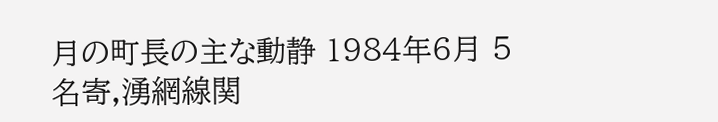月の町長の主な動静 1984年6月 5 名寄,湧網線関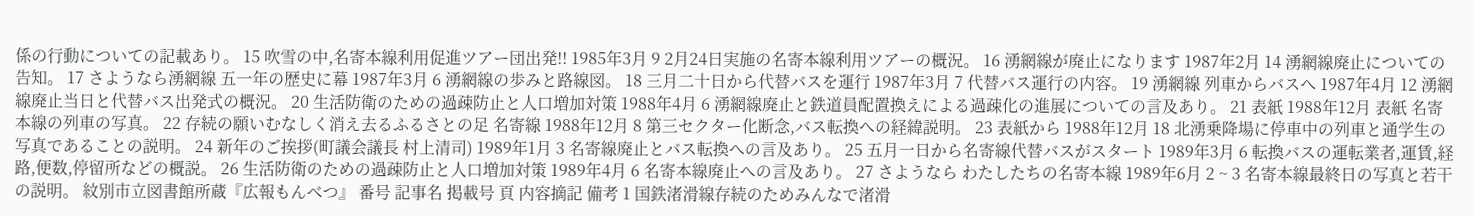係の行動についての記載あり。 15 吹雪の中,名寄本線利用促進ツアー団出発!! 1985年3月 9 2月24日実施の名寄本線利用ツアーの概況。 16 湧網線が廃止になります 1987年2月 14 湧網線廃止についての告知。 17 さようなら湧網線 五一年の歴史に幕 1987年3月 6 湧網線の歩みと路線図。 18 三月二十日から代替バスを運行 1987年3月 7 代替バス運行の内容。 19 湧網線 列車からバスへ 1987年4月 12 湧網線廃止当日と代替バス出発式の概況。 20 生活防衛のための過疎防止と人口増加対策 1988年4月 6 湧網線廃止と鉄道員配置換えによる過疎化の進展についての言及あり。 21 表紙 1988年12月 表紙 名寄本線の列車の写真。 22 存続の願いむなしく消え去るふるさとの足 名寄線 1988年12月 8 第三セクター化断念,バス転換への経緯説明。 23 表紙から 1988年12月 18 北湧乗降場に停車中の列車と通学生の写真であることの説明。 24 新年のご挨拶(町議会議長 村上清司) 1989年1月 3 名寄線廃止とバス転換への言及あり。 25 五月一日から名寄線代替バスがスタート 1989年3月 6 転換バスの運転業者,運賃,経路,便数,停留所などの概説。 26 生活防衛のための過疎防止と人口増加対策 1989年4月 6 名寄本線廃止への言及あり。 27 さようなら わたしたちの名寄本線 1989年6月 2 ~ 3 名寄本線最終日の写真と若干の説明。 紋別市立図書館所蔵『広報もんべつ』 番号 記事名 掲載号 頁 内容摘記 備考 1 国鉄渚滑線存続のためみんなで渚滑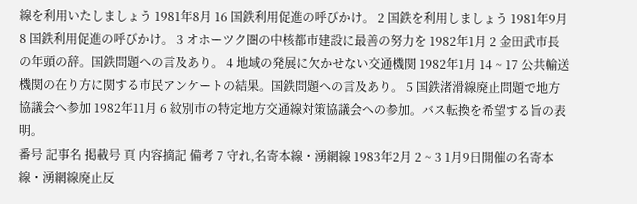線を利用いたしましょう 1981年8月 16 国鉄利用促進の呼びかけ。 2 国鉄を利用しましょう 1981年9月 8 国鉄利用促進の呼びかけ。 3 オホーツク圏の中核都市建設に最善の努力を 1982年1月 2 金田武市長の年頭の辞。国鉄問題への言及あり。 4 地域の発展に欠かせない交通機関 1982年1月 14 ~ 17 公共輸送機関の在り方に関する市民アンケートの結果。国鉄問題への言及あり。 5 国鉄渚滑線廃止問題で地方協議会へ参加 1982年11月 6 紋別市の特定地方交通線対策協議会への参加。バス転換を希望する旨の表明。
番号 記事名 掲載号 頁 内容摘記 備考 7 守れ,名寄本線・湧網線 1983年2月 2 ~ 3 1月9日開催の名寄本線・湧網線廃止反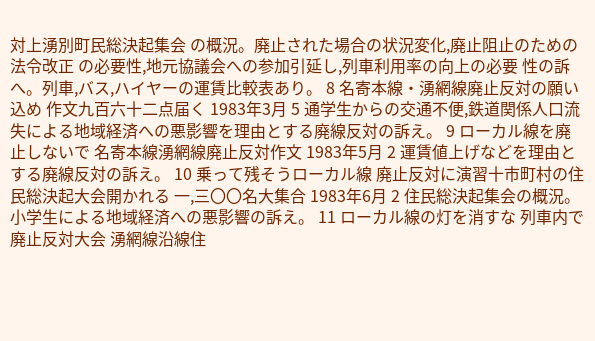対上湧別町民総決起集会 の概況。廃止された場合の状況変化,廃止阻止のための法令改正 の必要性,地元協議会への参加引延し,列車利用率の向上の必要 性の訴へ。列車,バス,ハイヤーの運賃比較表あり。 8 名寄本線・湧網線廃止反対の願い込め 作文九百六十二点届く 1983年3月 5 通学生からの交通不便,鉄道関係人口流失による地域経済への悪影響を理由とする廃線反対の訴え。 9 ローカル線を廃止しないで 名寄本線湧網線廃止反対作文 1983年5月 2 運賃値上げなどを理由とする廃線反対の訴え。 10 乗って残そうローカル線 廃止反対に演習十市町村の住民総決起大会開かれる 一,三〇〇名大集合 1983年6月 2 住民総決起集会の概況。小学生による地域経済への悪影響の訴え。 11 ローカル線の灯を消すな 列車内で廃止反対大会 湧網線沿線住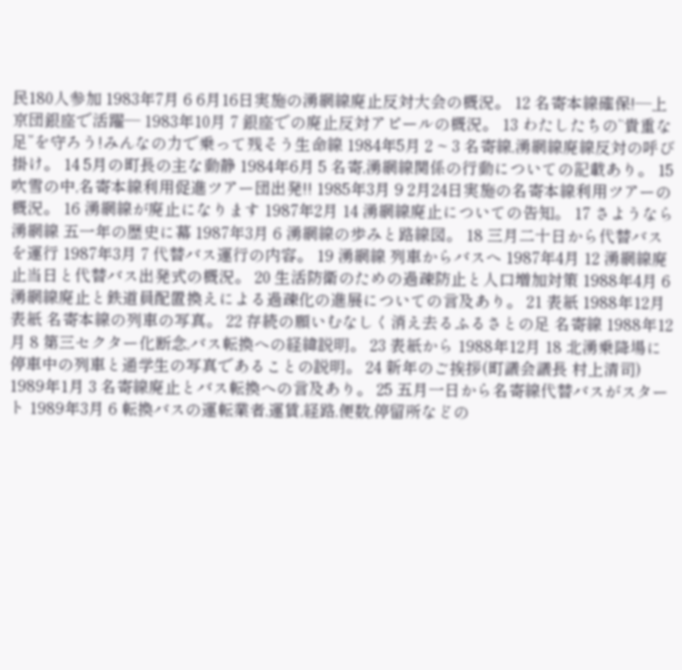民180人参加 1983年7月 6 6月16日実施の湧網線廃止反対大会の概況。 12 名寄本線確保!―上京団銀座で活躍― 1983年10月 7 銀座での廃止反対アピールの概況。 13 わたしたちの“貴重な足”を守ろう!みんなの力で乗って残そう生命線 1984年5月 2 ~ 3 名寄線,湧網線廃線反対の呼び掛け。 14 5月の町長の主な動静 1984年6月 5 名寄,湧網線関係の行動についての記載あり。 15 吹雪の中,名寄本線利用促進ツアー団出発!! 1985年3月 9 2月24日実施の名寄本線利用ツアーの概況。 16 湧網線が廃止になります 1987年2月 14 湧網線廃止についての告知。 17 さようなら湧網線 五一年の歴史に幕 1987年3月 6 湧網線の歩みと路線図。 18 三月二十日から代替バスを運行 1987年3月 7 代替バス運行の内容。 19 湧網線 列車からバスへ 1987年4月 12 湧網線廃止当日と代替バス出発式の概況。 20 生活防衛のための過疎防止と人口増加対策 1988年4月 6 湧網線廃止と鉄道員配置換えによる過疎化の進展についての言及あり。 21 表紙 1988年12月 表紙 名寄本線の列車の写真。 22 存続の願いむなしく消え去るふるさとの足 名寄線 1988年12月 8 第三セクター化断念,バス転換への経緯説明。 23 表紙から 1988年12月 18 北湧乗降場に停車中の列車と通学生の写真であることの説明。 24 新年のご挨拶(町議会議長 村上清司) 1989年1月 3 名寄線廃止とバス転換への言及あり。 25 五月一日から名寄線代替バスがスタート 1989年3月 6 転換バスの運転業者,運賃,経路,便数,停留所などの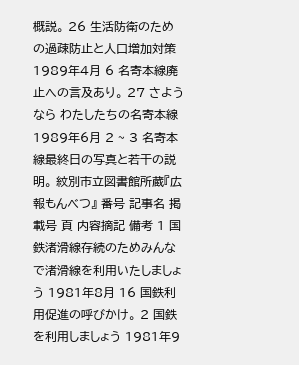概説。 26 生活防衛のための過疎防止と人口増加対策 1989年4月 6 名寄本線廃止への言及あり。 27 さようなら わたしたちの名寄本線 1989年6月 2 ~ 3 名寄本線最終日の写真と若干の説明。 紋別市立図書館所蔵『広報もんべつ』 番号 記事名 掲載号 頁 内容摘記 備考 1 国鉄渚滑線存続のためみんなで渚滑線を利用いたしましょう 1981年8月 16 国鉄利用促進の呼びかけ。 2 国鉄を利用しましょう 1981年9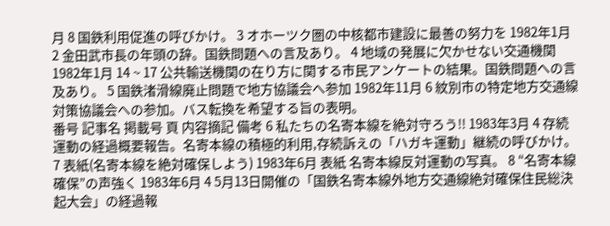月 8 国鉄利用促進の呼びかけ。 3 オホーツク圏の中核都市建設に最善の努力を 1982年1月 2 金田武市長の年頭の辞。国鉄問題への言及あり。 4 地域の発展に欠かせない交通機関 1982年1月 14 ~ 17 公共輸送機関の在り方に関する市民アンケートの結果。国鉄問題への言及あり。 5 国鉄渚滑線廃止問題で地方協議会へ参加 1982年11月 6 紋別市の特定地方交通線対策協議会への参加。バス転換を希望する旨の表明。
番号 記事名 掲載号 頁 内容摘記 備考 6 私たちの名寄本線を絶対守ろう!! 1983年3月 4 存続運動の経過概要報告。名寄本線の積極的利用,存続訴えの「ハガキ運動」継続の呼びかけ。 7 表紙(名寄本線を絶対確保しよう) 1983年6月 表紙 名寄本線反対運動の写真。 8 “名寄本線確保”の声強く 1983年6月 4 5月13日開催の「国鉄名寄本線外地方交通線絶対確保住民総決起大会」の経過報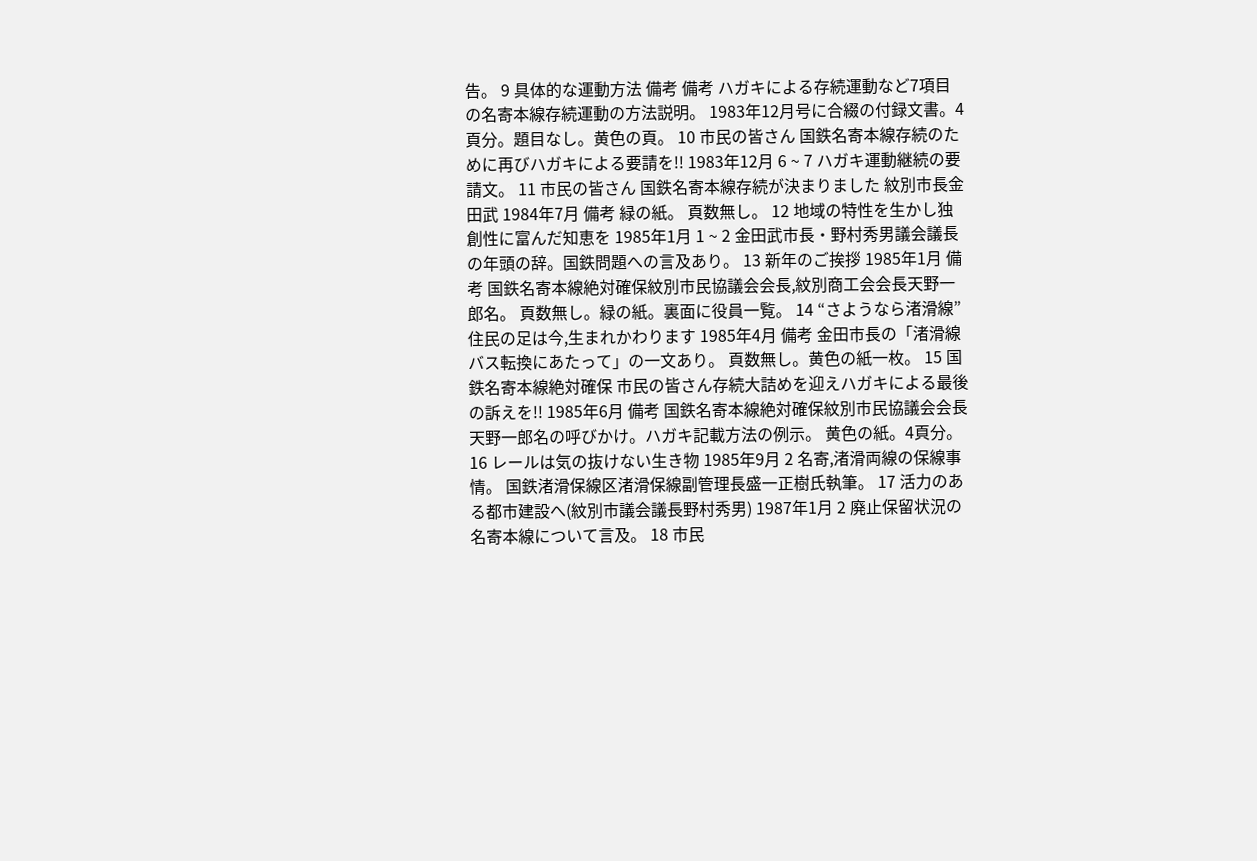告。 9 具体的な運動方法 備考 備考 ハガキによる存続運動など7項目の名寄本線存続運動の方法説明。 1983年12月号に合綴の付録文書。4頁分。題目なし。黄色の頁。 10 市民の皆さん 国鉄名寄本線存続のために再びハガキによる要請を!! 1983年12月 6 ~ 7 ハガキ運動継続の要請文。 11 市民の皆さん 国鉄名寄本線存続が決まりました 紋別市長金田武 1984年7月 備考 緑の紙。 頁数無し。 12 地域の特性を生かし独創性に富んだ知恵を 1985年1月 1 ~ 2 金田武市長・野村秀男議会議長の年頭の辞。国鉄問題への言及あり。 13 新年のご挨拶 1985年1月 備考 国鉄名寄本線絶対確保紋別市民協議会会長,紋別商工会会長天野一郎名。 頁数無し。緑の紙。裏面に役員一覧。 14 “さようなら渚滑線”住民の足は今,生まれかわります 1985年4月 備考 金田市長の「渚滑線バス転換にあたって」の一文あり。 頁数無し。黄色の紙一枚。 15 国鉄名寄本線絶対確保 市民の皆さん存続大詰めを迎えハガキによる最後の訴えを!! 1985年6月 備考 国鉄名寄本線絶対確保紋別市民協議会会長天野一郎名の呼びかけ。ハガキ記載方法の例示。 黄色の紙。4頁分。 16 レールは気の抜けない生き物 1985年9月 2 名寄,渚滑両線の保線事情。 国鉄渚滑保線区渚滑保線副管理長盛一正樹氏執筆。 17 活力のある都市建設へ(紋別市議会議長野村秀男) 1987年1月 2 廃止保留状況の名寄本線について言及。 18 市民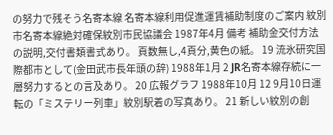の努力で残そう名寄本線 名寄本線利用促進運賃補助制度のご案内 紋別市名寄本線絶対確保紋別市民協議会 1987年4月 備考 補助金交付方法の説明,交付書類書式あり。 頁数無し,4頁分,黄色の紙。 19 流氷研究国際都市として(金田武市長年頭の辞) 1988年1月 2 JR名寄本線存続に一層努力するとの言及あり。 20 広報グラフ 1988年10月 12 9月10日運転の「ミステリー列車」紋別駅着の写真あり。 21 新しい紋別の創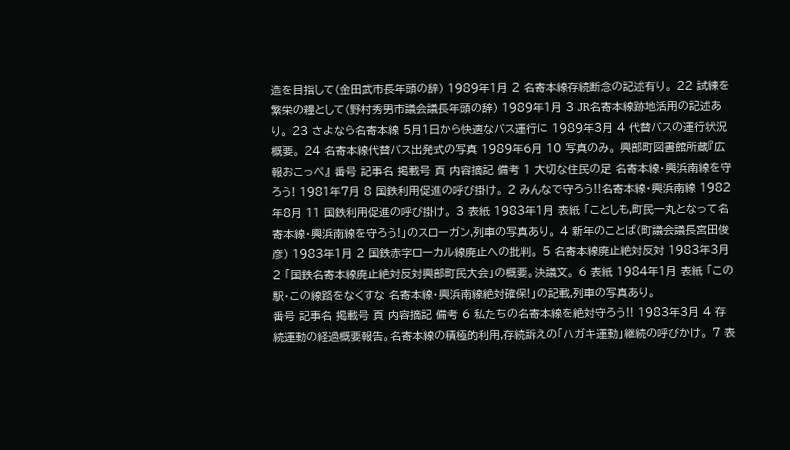造を目指して(金田武市長年頭の辞) 1989年1月 2 名寄本線存続断念の記述有り。 22 試練を繁栄の糧として(野村秀男市議会議長年頭の辞) 1989年1月 3 JR名寄本線跡地活用の記述あり。 23 さよなら名寄本線 5月1日から快適なバス運行に 1989年3月 4 代替バスの運行状況概要。 24 名寄本線代替バス出発式の写真 1989年6月 10 写真のみ。 興部町図書館所蔵『広報おこっぺ』 番号 記事名 掲載号 頁 内容摘記 備考 1 大切な住民の足 名寄本線・興浜南線を守ろう! 1981年7月 8 国鉄利用促進の呼び掛け。 2 みんなで守ろう!!名寄本線・興浜南線 1982年8月 11 国鉄利用促進の呼び掛け。 3 表紙 1983年1月 表紙 「ことしも,町民一丸となって名寄本線・興浜南線を守ろう!」のスローガン,列車の写真あり。 4 新年のことば(町議会議長宮田俊彦) 1983年1月 2 国鉄赤字ローカル線廃止への批判。 5 名寄本線廃止絶対反対 1983年3月 2 「国鉄名寄本線廃止絶対反対興部町民大会」の概要。決議文。 6 表紙 1984年1月 表紙 「この駅・この線路をなくすな 名寄本線・興浜南線絶対確保!」の記載,列車の写真あり。
番号 記事名 掲載号 頁 内容摘記 備考 6 私たちの名寄本線を絶対守ろう!! 1983年3月 4 存続運動の経過概要報告。名寄本線の積極的利用,存続訴えの「ハガキ運動」継続の呼びかけ。 7 表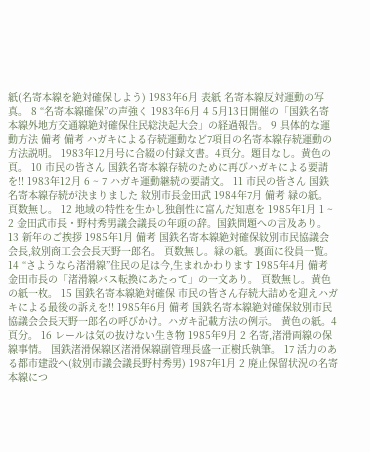紙(名寄本線を絶対確保しよう) 1983年6月 表紙 名寄本線反対運動の写真。 8 “名寄本線確保”の声強く 1983年6月 4 5月13日開催の「国鉄名寄本線外地方交通線絶対確保住民総決起大会」の経過報告。 9 具体的な運動方法 備考 備考 ハガキによる存続運動など7項目の名寄本線存続運動の方法説明。 1983年12月号に合綴の付録文書。4頁分。題目なし。黄色の頁。 10 市民の皆さん 国鉄名寄本線存続のために再びハガキによる要請を!! 1983年12月 6 ~ 7 ハガキ運動継続の要請文。 11 市民の皆さん 国鉄名寄本線存続が決まりました 紋別市長金田武 1984年7月 備考 緑の紙。 頁数無し。 12 地域の特性を生かし独創性に富んだ知恵を 1985年1月 1 ~ 2 金田武市長・野村秀男議会議長の年頭の辞。国鉄問題への言及あり。 13 新年のご挨拶 1985年1月 備考 国鉄名寄本線絶対確保紋別市民協議会会長,紋別商工会会長天野一郎名。 頁数無し。緑の紙。裏面に役員一覧。 14 “さようなら渚滑線”住民の足は今,生まれかわります 1985年4月 備考 金田市長の「渚滑線バス転換にあたって」の一文あり。 頁数無し。黄色の紙一枚。 15 国鉄名寄本線絶対確保 市民の皆さん存続大詰めを迎えハガキによる最後の訴えを!! 1985年6月 備考 国鉄名寄本線絶対確保紋別市民協議会会長天野一郎名の呼びかけ。ハガキ記載方法の例示。 黄色の紙。4頁分。 16 レールは気の抜けない生き物 1985年9月 2 名寄,渚滑両線の保線事情。 国鉄渚滑保線区渚滑保線副管理長盛一正樹氏執筆。 17 活力のある都市建設へ(紋別市議会議長野村秀男) 1987年1月 2 廃止保留状況の名寄本線につ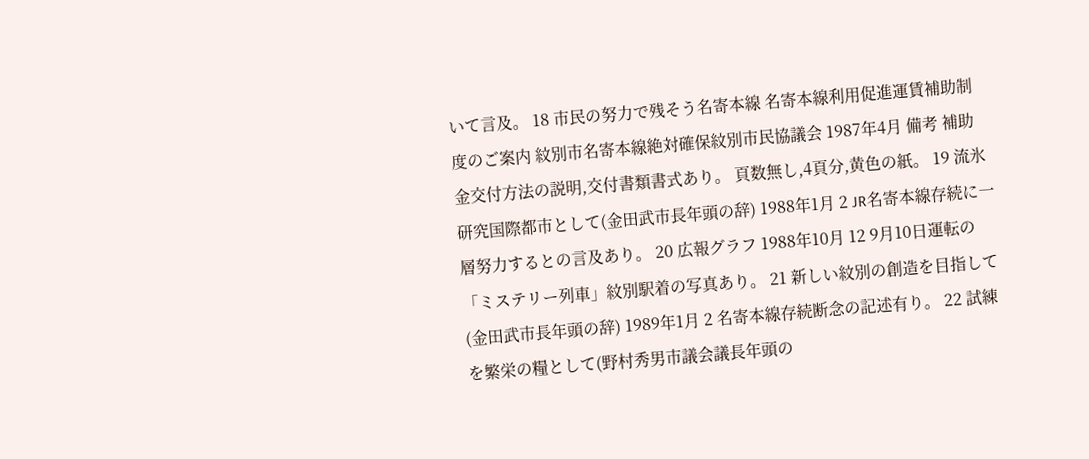いて言及。 18 市民の努力で残そう名寄本線 名寄本線利用促進運賃補助制度のご案内 紋別市名寄本線絶対確保紋別市民協議会 1987年4月 備考 補助金交付方法の説明,交付書類書式あり。 頁数無し,4頁分,黄色の紙。 19 流氷研究国際都市として(金田武市長年頭の辞) 1988年1月 2 JR名寄本線存続に一層努力するとの言及あり。 20 広報グラフ 1988年10月 12 9月10日運転の「ミステリー列車」紋別駅着の写真あり。 21 新しい紋別の創造を目指して(金田武市長年頭の辞) 1989年1月 2 名寄本線存続断念の記述有り。 22 試練を繁栄の糧として(野村秀男市議会議長年頭の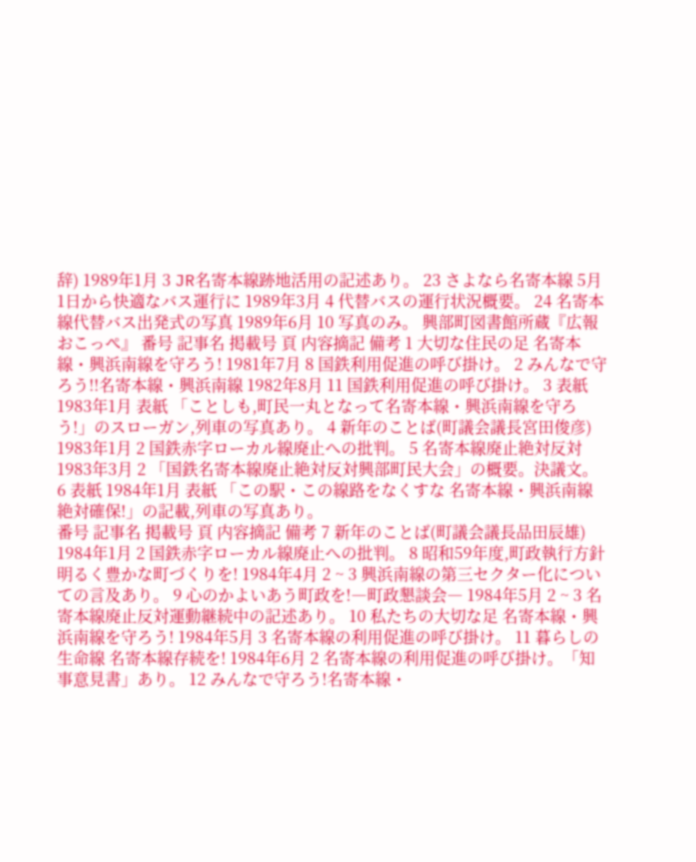辞) 1989年1月 3 JR名寄本線跡地活用の記述あり。 23 さよなら名寄本線 5月1日から快適なバス運行に 1989年3月 4 代替バスの運行状況概要。 24 名寄本線代替バス出発式の写真 1989年6月 10 写真のみ。 興部町図書館所蔵『広報おこっぺ』 番号 記事名 掲載号 頁 内容摘記 備考 1 大切な住民の足 名寄本線・興浜南線を守ろう! 1981年7月 8 国鉄利用促進の呼び掛け。 2 みんなで守ろう!!名寄本線・興浜南線 1982年8月 11 国鉄利用促進の呼び掛け。 3 表紙 1983年1月 表紙 「ことしも,町民一丸となって名寄本線・興浜南線を守ろう!」のスローガン,列車の写真あり。 4 新年のことば(町議会議長宮田俊彦) 1983年1月 2 国鉄赤字ローカル線廃止への批判。 5 名寄本線廃止絶対反対 1983年3月 2 「国鉄名寄本線廃止絶対反対興部町民大会」の概要。決議文。 6 表紙 1984年1月 表紙 「この駅・この線路をなくすな 名寄本線・興浜南線絶対確保!」の記載,列車の写真あり。
番号 記事名 掲載号 頁 内容摘記 備考 7 新年のことば(町議会議長品田辰雄) 1984年1月 2 国鉄赤字ローカル線廃止への批判。 8 昭和59年度,町政執行方針 明るく豊かな町づくりを! 1984年4月 2 ~ 3 興浜南線の第三セクター化についての言及あり。 9 心のかよいあう町政を!―町政懇談会― 1984年5月 2 ~ 3 名寄本線廃止反対運動継続中の記述あり。 10 私たちの大切な足 名寄本線・興浜南線を守ろう! 1984年5月 3 名寄本線の利用促進の呼び掛け。 11 暮らしの生命線 名寄本線存続を! 1984年6月 2 名寄本線の利用促進の呼び掛け。「知事意見書」あり。 12 みんなで守ろう!名寄本線・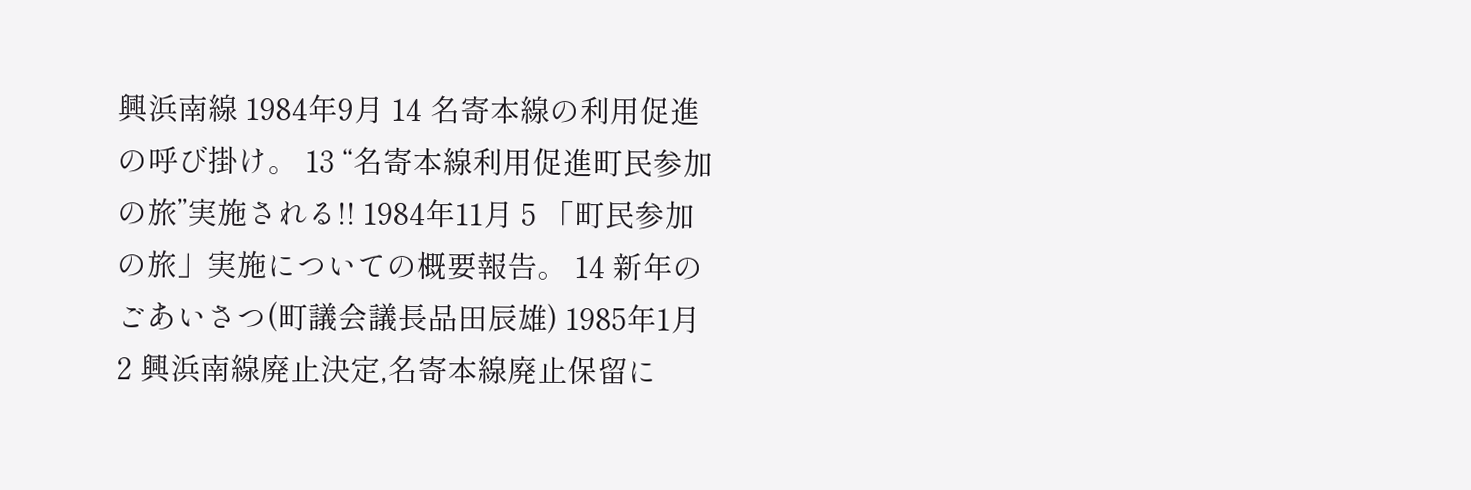興浜南線 1984年9月 14 名寄本線の利用促進の呼び掛け。 13 “名寄本線利用促進町民参加の旅”実施される!! 1984年11月 5 「町民参加の旅」実施についての概要報告。 14 新年のごあいさつ(町議会議長品田辰雄) 1985年1月 2 興浜南線廃止決定,名寄本線廃止保留に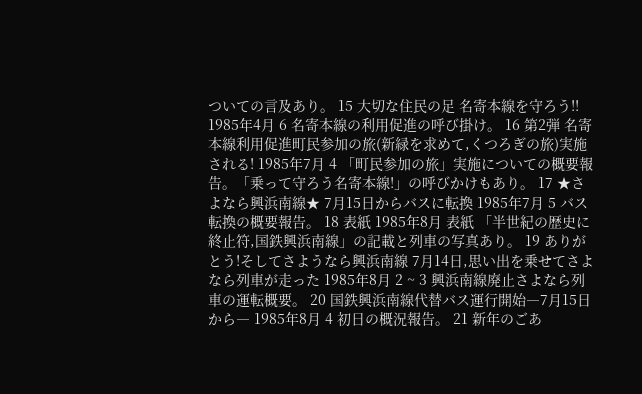ついての言及あり。 15 大切な住民の足 名寄本線を守ろう!! 1985年4月 6 名寄本線の利用促進の呼び掛け。 16 第2弾 名寄本線利用促進町民参加の旅(新緑を求めて,くつろぎの旅)実施される! 1985年7月 4 「町民参加の旅」実施についての概要報告。「乗って守ろう名寄本線!」の呼びかけもあり。 17 ★さよなら興浜南線★ 7月15日からバスに転換 1985年7月 5 バス転換の概要報告。 18 表紙 1985年8月 表紙 「半世紀の歴史に終止符,国鉄興浜南線」の記載と列車の写真あり。 19 ありがとう!そしてさようなら興浜南線 7月14日,思い出を乗せてさよなら列車が走った 1985年8月 2 ~ 3 興浜南線廃止さよなら列車の運転概要。 20 国鉄興浜南線代替バス運行開始―7月15日から― 1985年8月 4 初日の概況報告。 21 新年のごあ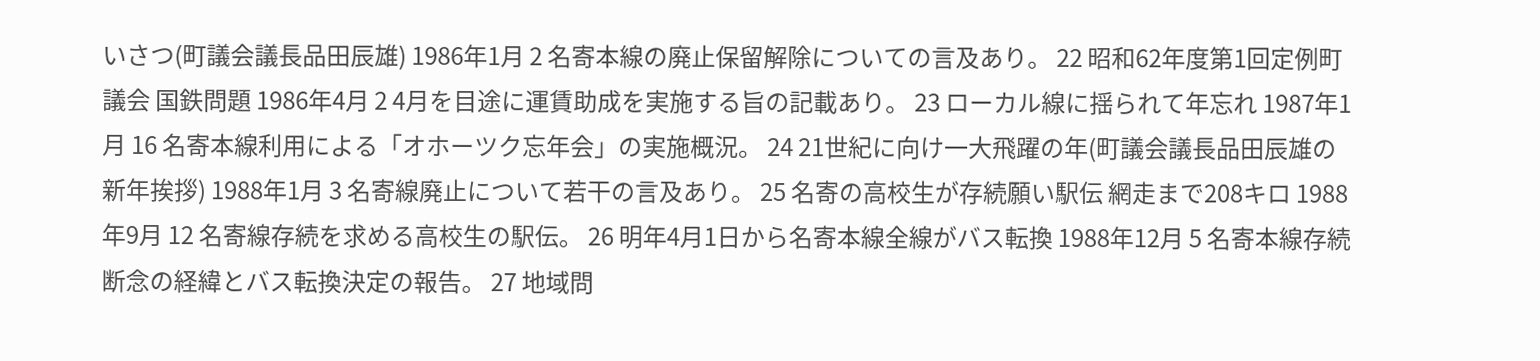いさつ(町議会議長品田辰雄) 1986年1月 2 名寄本線の廃止保留解除についての言及あり。 22 昭和62年度第1回定例町議会 国鉄問題 1986年4月 2 4月を目途に運賃助成を実施する旨の記載あり。 23 ローカル線に揺られて年忘れ 1987年1月 16 名寄本線利用による「オホーツク忘年会」の実施概況。 24 21世紀に向け一大飛躍の年(町議会議長品田辰雄の新年挨拶) 1988年1月 3 名寄線廃止について若干の言及あり。 25 名寄の高校生が存続願い駅伝 網走まで208キロ 1988年9月 12 名寄線存続を求める高校生の駅伝。 26 明年4月1日から名寄本線全線がバス転換 1988年12月 5 名寄本線存続断念の経緯とバス転換決定の報告。 27 地域問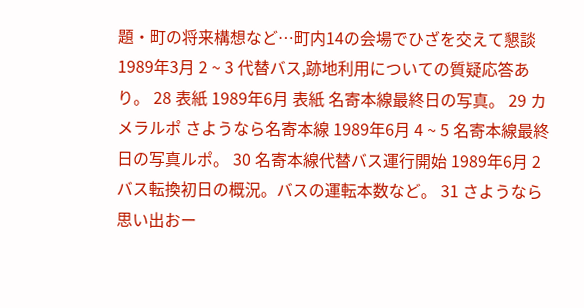題・町の将来構想など…町内14の会場でひざを交えて懇談 1989年3月 2 ~ 3 代替バス,跡地利用についての質疑応答あり。 28 表紙 1989年6月 表紙 名寄本線最終日の写真。 29 カメラルポ さようなら名寄本線 1989年6月 4 ~ 5 名寄本線最終日の写真ルポ。 30 名寄本線代替バス運行開始 1989年6月 2 バス転換初日の概況。バスの運転本数など。 31 さようなら 思い出おー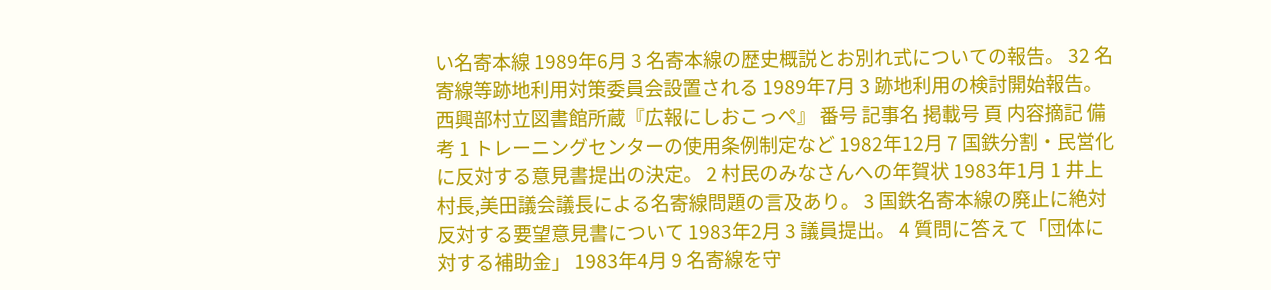い名寄本線 1989年6月 3 名寄本線の歴史概説とお別れ式についての報告。 32 名寄線等跡地利用対策委員会設置される 1989年7月 3 跡地利用の検討開始報告。 西興部村立図書館所蔵『広報にしおこっぺ』 番号 記事名 掲載号 頁 内容摘記 備考 1 トレーニングセンターの使用条例制定など 1982年12月 7 国鉄分割・民営化に反対する意見書提出の決定。 2 村民のみなさんへの年賀状 1983年1月 1 井上村長,美田議会議長による名寄線問題の言及あり。 3 国鉄名寄本線の廃止に絶対反対する要望意見書について 1983年2月 3 議員提出。 4 質問に答えて「団体に対する補助金」 1983年4月 9 名寄線を守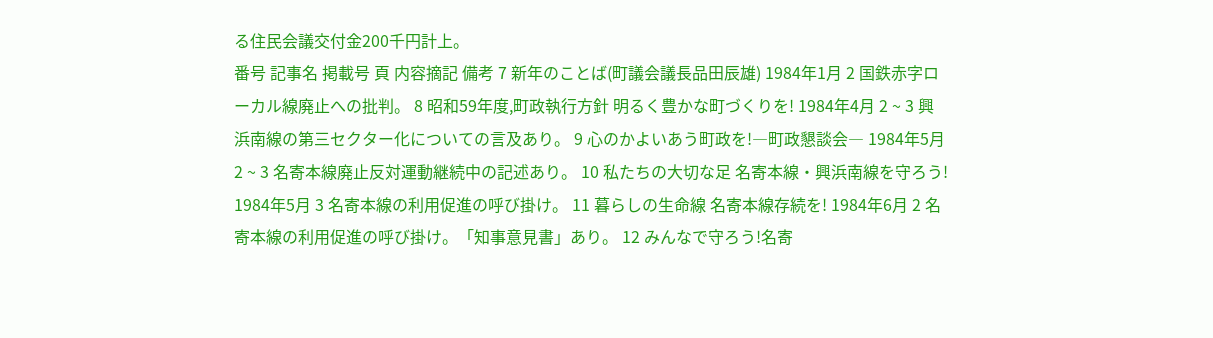る住民会議交付金200千円計上。
番号 記事名 掲載号 頁 内容摘記 備考 7 新年のことば(町議会議長品田辰雄) 1984年1月 2 国鉄赤字ローカル線廃止への批判。 8 昭和59年度,町政執行方針 明るく豊かな町づくりを! 1984年4月 2 ~ 3 興浜南線の第三セクター化についての言及あり。 9 心のかよいあう町政を!―町政懇談会― 1984年5月 2 ~ 3 名寄本線廃止反対運動継続中の記述あり。 10 私たちの大切な足 名寄本線・興浜南線を守ろう! 1984年5月 3 名寄本線の利用促進の呼び掛け。 11 暮らしの生命線 名寄本線存続を! 1984年6月 2 名寄本線の利用促進の呼び掛け。「知事意見書」あり。 12 みんなで守ろう!名寄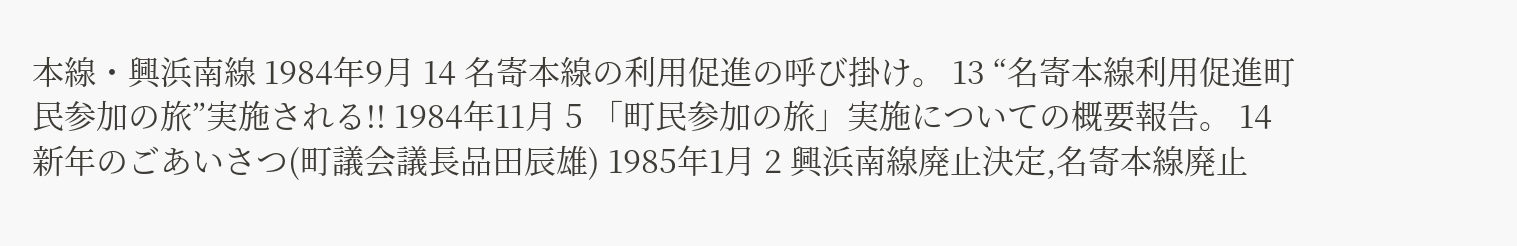本線・興浜南線 1984年9月 14 名寄本線の利用促進の呼び掛け。 13 “名寄本線利用促進町民参加の旅”実施される!! 1984年11月 5 「町民参加の旅」実施についての概要報告。 14 新年のごあいさつ(町議会議長品田辰雄) 1985年1月 2 興浜南線廃止決定,名寄本線廃止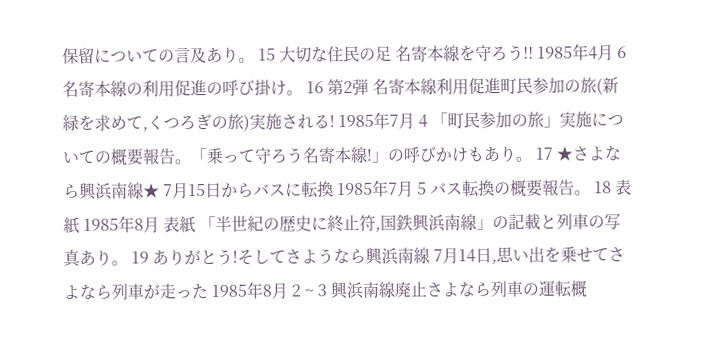保留についての言及あり。 15 大切な住民の足 名寄本線を守ろう!! 1985年4月 6 名寄本線の利用促進の呼び掛け。 16 第2弾 名寄本線利用促進町民参加の旅(新緑を求めて,くつろぎの旅)実施される! 1985年7月 4 「町民参加の旅」実施についての概要報告。「乗って守ろう名寄本線!」の呼びかけもあり。 17 ★さよなら興浜南線★ 7月15日からバスに転換 1985年7月 5 バス転換の概要報告。 18 表紙 1985年8月 表紙 「半世紀の歴史に終止符,国鉄興浜南線」の記載と列車の写真あり。 19 ありがとう!そしてさようなら興浜南線 7月14日,思い出を乗せてさよなら列車が走った 1985年8月 2 ~ 3 興浜南線廃止さよなら列車の運転概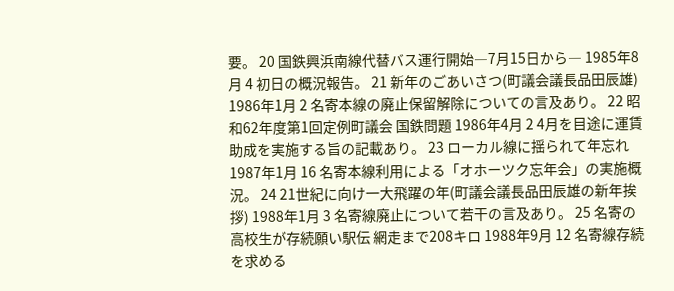要。 20 国鉄興浜南線代替バス運行開始―7月15日から― 1985年8月 4 初日の概況報告。 21 新年のごあいさつ(町議会議長品田辰雄) 1986年1月 2 名寄本線の廃止保留解除についての言及あり。 22 昭和62年度第1回定例町議会 国鉄問題 1986年4月 2 4月を目途に運賃助成を実施する旨の記載あり。 23 ローカル線に揺られて年忘れ 1987年1月 16 名寄本線利用による「オホーツク忘年会」の実施概況。 24 21世紀に向け一大飛躍の年(町議会議長品田辰雄の新年挨拶) 1988年1月 3 名寄線廃止について若干の言及あり。 25 名寄の高校生が存続願い駅伝 網走まで208キロ 1988年9月 12 名寄線存続を求める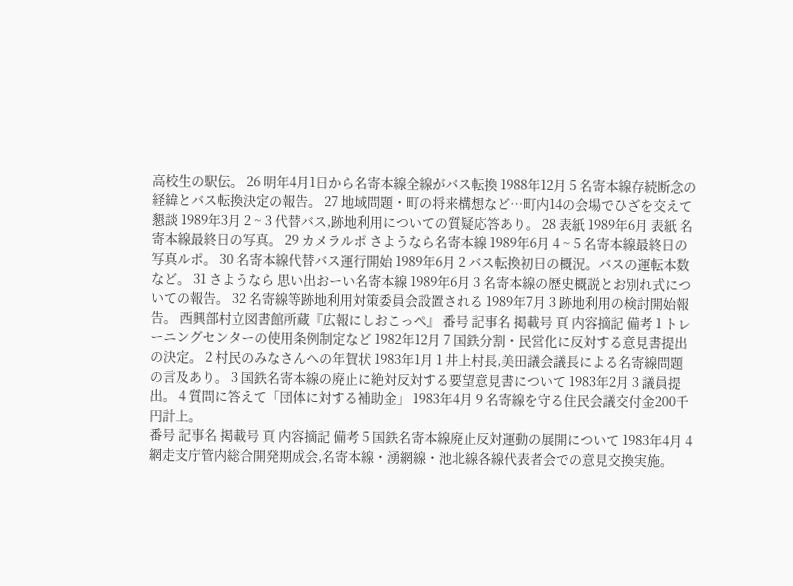高校生の駅伝。 26 明年4月1日から名寄本線全線がバス転換 1988年12月 5 名寄本線存続断念の経緯とバス転換決定の報告。 27 地域問題・町の将来構想など…町内14の会場でひざを交えて懇談 1989年3月 2 ~ 3 代替バス,跡地利用についての質疑応答あり。 28 表紙 1989年6月 表紙 名寄本線最終日の写真。 29 カメラルポ さようなら名寄本線 1989年6月 4 ~ 5 名寄本線最終日の写真ルポ。 30 名寄本線代替バス運行開始 1989年6月 2 バス転換初日の概況。バスの運転本数など。 31 さようなら 思い出おーい名寄本線 1989年6月 3 名寄本線の歴史概説とお別れ式についての報告。 32 名寄線等跡地利用対策委員会設置される 1989年7月 3 跡地利用の検討開始報告。 西興部村立図書館所蔵『広報にしおこっぺ』 番号 記事名 掲載号 頁 内容摘記 備考 1 トレーニングセンターの使用条例制定など 1982年12月 7 国鉄分割・民営化に反対する意見書提出の決定。 2 村民のみなさんへの年賀状 1983年1月 1 井上村長,美田議会議長による名寄線問題の言及あり。 3 国鉄名寄本線の廃止に絶対反対する要望意見書について 1983年2月 3 議員提出。 4 質問に答えて「団体に対する補助金」 1983年4月 9 名寄線を守る住民会議交付金200千円計上。
番号 記事名 掲載号 頁 内容摘記 備考 5 国鉄名寄本線廃止反対運動の展開について 1983年4月 4 網走支庁管内総合開発期成会,名寄本線・湧網線・池北線各線代表者会での意見交換実施。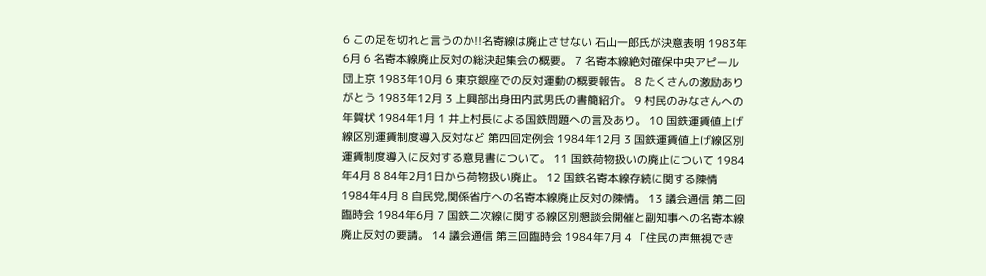6 この足を切れと言うのか!!名寄線は廃止させない 石山一郎氏が決意表明 1983年6月 6 名寄本線廃止反対の総決起集会の概要。 7 名寄本線絶対確保中央アピール団上京 1983年10月 6 東京銀座での反対運動の概要報告。 8 たくさんの激励ありがとう 1983年12月 3 上興部出身田内武男氏の書簡紹介。 9 村民のみなさんへの年賀状 1984年1月 1 井上村長による国鉄問題への言及あり。 10 国鉄運賃値上げ線区別運賃制度導入反対など 第四回定例会 1984年12月 3 国鉄運賃値上げ線区別運賃制度導入に反対する意見書について。 11 国鉄荷物扱いの廃止について 1984年4月 8 84年2月1日から荷物扱い廃止。 12 国鉄名寄本線存続に関する陳情 1984年4月 8 自民党,関係省庁への名寄本線廃止反対の陳情。 13 議会通信 第二回臨時会 1984年6月 7 国鉄二次線に関する線区別懇談会開催と副知事への名寄本線廃止反対の要請。 14 議会通信 第三回臨時会 1984年7月 4 「住民の声無視でき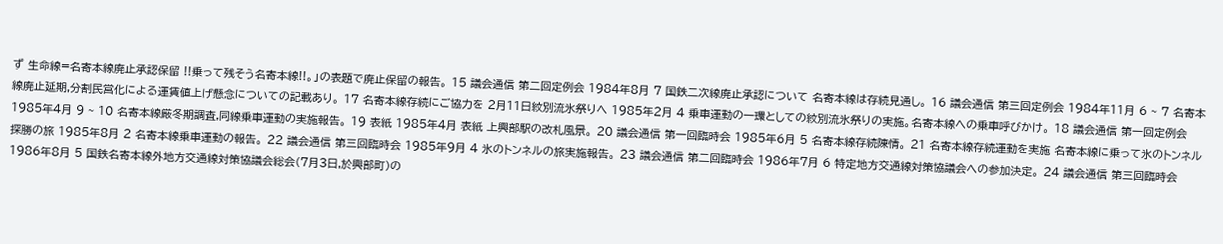ず 生命線=名寄本線廃止承認保留 !!乗って残そう名寄本線!!。」の表題で廃止保留の報告。 15 議会通信 第二回定例会 1984年8月 7 国鉄二次線廃止承認について 名寄本線は存続見通し。 16 議会通信 第三回定例会 1984年11月 6 ~ 7 名寄本線廃止延期,分割民営化による運賃値上げ懸念についての記載あり。 17 名寄本線存続にご協力を 2月11日紋別流氷祭りへ 1985年2月 4 乗車運動の一環としての紋別流氷祭りの実施。名寄本線への乗車呼びかけ。 18 議会通信 第一回定例会 1985年4月 9 ~ 10 名寄本線厳冬期調査,同線乗車運動の実施報告。 19 表紙 1985年4月 表紙 上興部駅の改札風景。 20 議会通信 第一回臨時会 1985年6月 5 名寄本線存続陳情。 21 名寄本線存続運動を実施 名寄本線に乗って氷のトンネル探勝の旅 1985年8月 2 名寄本線乗車運動の報告。 22 議会通信 第三回臨時会 1985年9月 4 氷のトンネルの旅実施報告。 23 議会通信 第二回臨時会 1986年7月 6 特定地方交通線対策協議会への参加決定。 24 議会通信 第三回臨時会 1986年8月 5 国鉄名寄本線外地方交通線対策協議会総会(7月3日,於興部町)の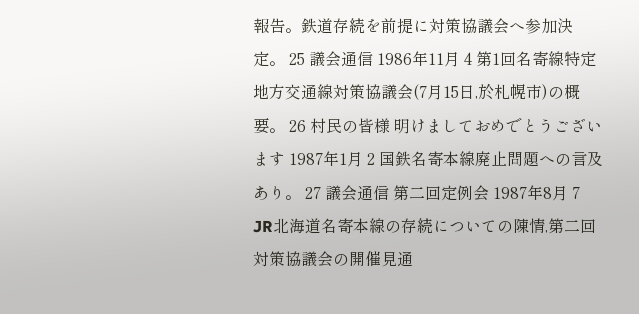報告。鉄道存続を前提に対策協議会へ参加決定。 25 議会通信 1986年11月 4 第1回名寄線特定地方交通線対策協議会(7月15日,於札幌市)の概要。 26 村民の皆様 明けましておめでとうございます 1987年1月 2 国鉄名寄本線廃止問題への言及あり。 27 議会通信 第二回定例会 1987年8月 7 JR北海道名寄本線の存続についての陳情,第二回対策協議会の開催見通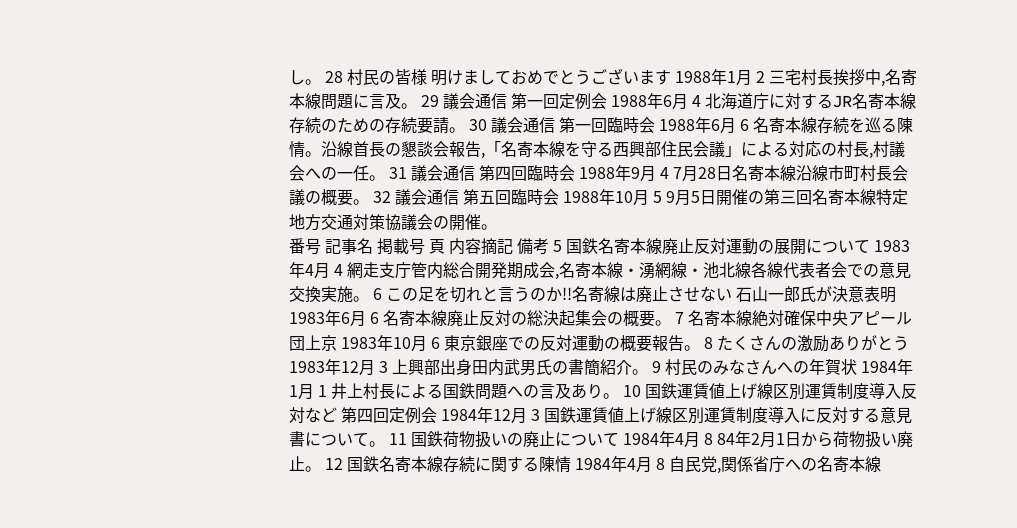し。 28 村民の皆様 明けましておめでとうございます 1988年1月 2 三宅村長挨拶中,名寄本線問題に言及。 29 議会通信 第一回定例会 1988年6月 4 北海道庁に対するJR名寄本線存続のための存続要請。 30 議会通信 第一回臨時会 1988年6月 6 名寄本線存続を巡る陳情。沿線首長の懇談会報告,「名寄本線を守る西興部住民会議」による対応の村長,村議会への一任。 31 議会通信 第四回臨時会 1988年9月 4 7月28日名寄本線沿線市町村長会議の概要。 32 議会通信 第五回臨時会 1988年10月 5 9月5日開催の第三回名寄本線特定地方交通対策協議会の開催。
番号 記事名 掲載号 頁 内容摘記 備考 5 国鉄名寄本線廃止反対運動の展開について 1983年4月 4 網走支庁管内総合開発期成会,名寄本線・湧網線・池北線各線代表者会での意見交換実施。 6 この足を切れと言うのか!!名寄線は廃止させない 石山一郎氏が決意表明 1983年6月 6 名寄本線廃止反対の総決起集会の概要。 7 名寄本線絶対確保中央アピール団上京 1983年10月 6 東京銀座での反対運動の概要報告。 8 たくさんの激励ありがとう 1983年12月 3 上興部出身田内武男氏の書簡紹介。 9 村民のみなさんへの年賀状 1984年1月 1 井上村長による国鉄問題への言及あり。 10 国鉄運賃値上げ線区別運賃制度導入反対など 第四回定例会 1984年12月 3 国鉄運賃値上げ線区別運賃制度導入に反対する意見書について。 11 国鉄荷物扱いの廃止について 1984年4月 8 84年2月1日から荷物扱い廃止。 12 国鉄名寄本線存続に関する陳情 1984年4月 8 自民党,関係省庁への名寄本線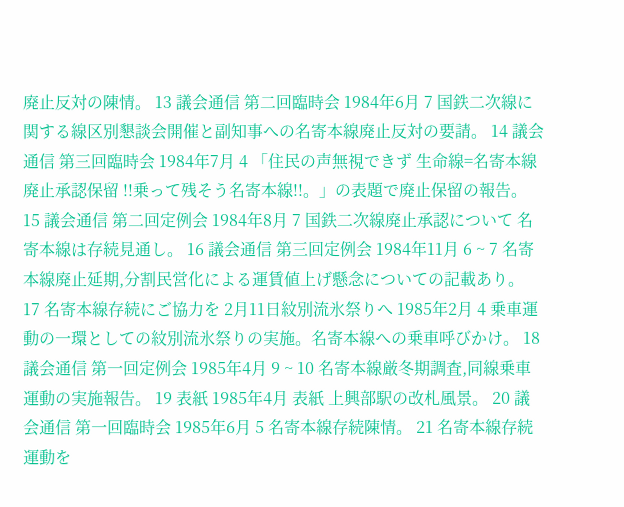廃止反対の陳情。 13 議会通信 第二回臨時会 1984年6月 7 国鉄二次線に関する線区別懇談会開催と副知事への名寄本線廃止反対の要請。 14 議会通信 第三回臨時会 1984年7月 4 「住民の声無視できず 生命線=名寄本線廃止承認保留 !!乗って残そう名寄本線!!。」の表題で廃止保留の報告。 15 議会通信 第二回定例会 1984年8月 7 国鉄二次線廃止承認について 名寄本線は存続見通し。 16 議会通信 第三回定例会 1984年11月 6 ~ 7 名寄本線廃止延期,分割民営化による運賃値上げ懸念についての記載あり。 17 名寄本線存続にご協力を 2月11日紋別流氷祭りへ 1985年2月 4 乗車運動の一環としての紋別流氷祭りの実施。名寄本線への乗車呼びかけ。 18 議会通信 第一回定例会 1985年4月 9 ~ 10 名寄本線厳冬期調査,同線乗車運動の実施報告。 19 表紙 1985年4月 表紙 上興部駅の改札風景。 20 議会通信 第一回臨時会 1985年6月 5 名寄本線存続陳情。 21 名寄本線存続運動を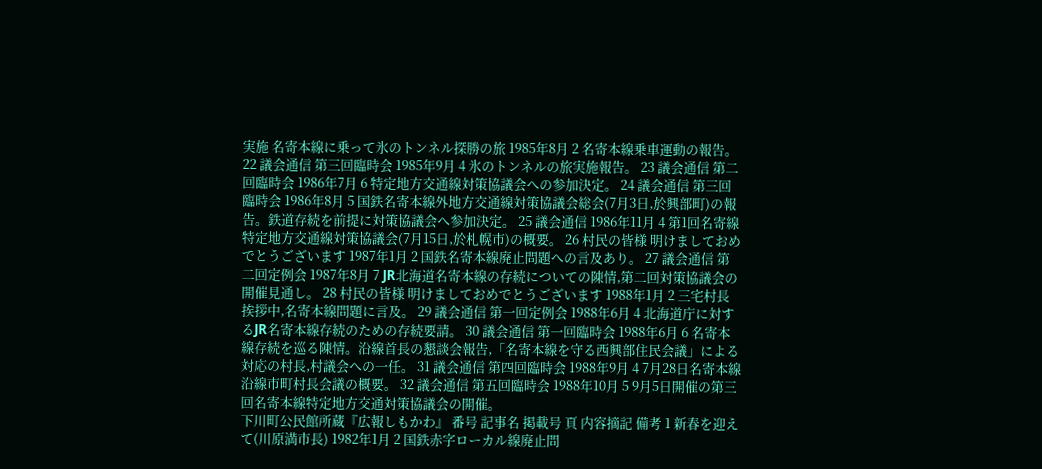実施 名寄本線に乗って氷のトンネル探勝の旅 1985年8月 2 名寄本線乗車運動の報告。 22 議会通信 第三回臨時会 1985年9月 4 氷のトンネルの旅実施報告。 23 議会通信 第二回臨時会 1986年7月 6 特定地方交通線対策協議会への参加決定。 24 議会通信 第三回臨時会 1986年8月 5 国鉄名寄本線外地方交通線対策協議会総会(7月3日,於興部町)の報告。鉄道存続を前提に対策協議会へ参加決定。 25 議会通信 1986年11月 4 第1回名寄線特定地方交通線対策協議会(7月15日,於札幌市)の概要。 26 村民の皆様 明けましておめでとうございます 1987年1月 2 国鉄名寄本線廃止問題への言及あり。 27 議会通信 第二回定例会 1987年8月 7 JR北海道名寄本線の存続についての陳情,第二回対策協議会の開催見通し。 28 村民の皆様 明けましておめでとうございます 1988年1月 2 三宅村長挨拶中,名寄本線問題に言及。 29 議会通信 第一回定例会 1988年6月 4 北海道庁に対するJR名寄本線存続のための存続要請。 30 議会通信 第一回臨時会 1988年6月 6 名寄本線存続を巡る陳情。沿線首長の懇談会報告,「名寄本線を守る西興部住民会議」による対応の村長,村議会への一任。 31 議会通信 第四回臨時会 1988年9月 4 7月28日名寄本線沿線市町村長会議の概要。 32 議会通信 第五回臨時会 1988年10月 5 9月5日開催の第三回名寄本線特定地方交通対策協議会の開催。
下川町公民館所蔵『広報しもかわ』 番号 記事名 掲載号 頁 内容摘記 備考 1 新春を迎えて(川原満市長) 1982年1月 2 国鉄赤字ローカル線廃止問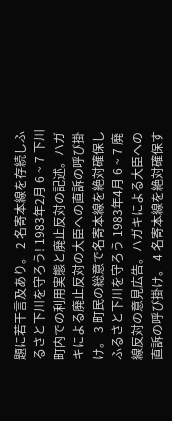題に若干言及あり。 2 名寄本線を存続しふるさと下川を守ろう! 1983年2月 6 ~ 7 下川町内での利用実態と廃止反対の記述。ハガキによる廃止反対の大臣への直訴の呼び掛け。 3 町民の総意で名寄本線を絶対確保しふるさと下川を守ろう 1983年4月 6 ~ 7 廃線反対の意見広告。ハガキによる大臣への直訴の呼び掛け。 4 名寄本線を絶対確保す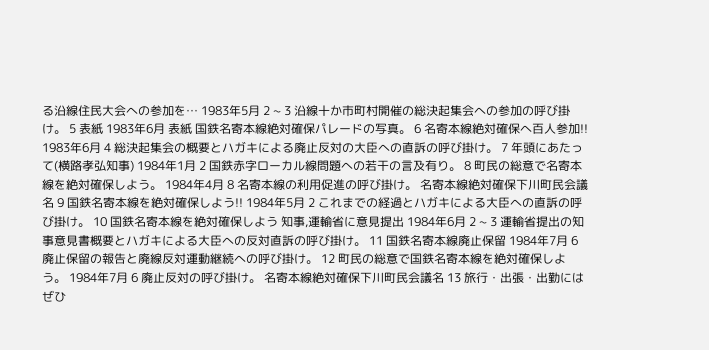る沿線住民大会への参加を… 1983年5月 2 ~ 3 沿線十か市町村開催の総決起集会への参加の呼び掛け。 5 表紙 1983年6月 表紙 国鉄名寄本線絶対確保パレードの写真。 6 名寄本線絶対確保へ百人参加!! 1983年6月 4 総決起集会の概要とハガキによる廃止反対の大臣への直訴の呼び掛け。 7 年頭にあたって(横路孝弘知事) 1984年1月 2 国鉄赤字ローカル線問題への若干の言及有り。 8 町民の総意で名寄本線を絶対確保しよう。 1984年4月 8 名寄本線の利用促進の呼び掛け。 名寄本線絶対確保下川町民会議名 9 国鉄名寄本線を絶対確保しよう!! 1984年5月 2 これまでの経過とハガキによる大臣への直訴の呼び掛け。 10 国鉄名寄本線を絶対確保しよう 知事,運輸省に意見提出 1984年6月 2 ~ 3 運輸省提出の知事意見書概要とハガキによる大臣への反対直訴の呼び掛け。 11 国鉄名寄本線廃止保留 1984年7月 6 廃止保留の報告と廃線反対運動継続への呼び掛け。 12 町民の総意で国鉄名寄本線を絶対確保しよう。 1984年7月 6 廃止反対の呼び掛け。 名寄本線絶対確保下川町民会議名 13 旅行・出張・出勤にはぜひ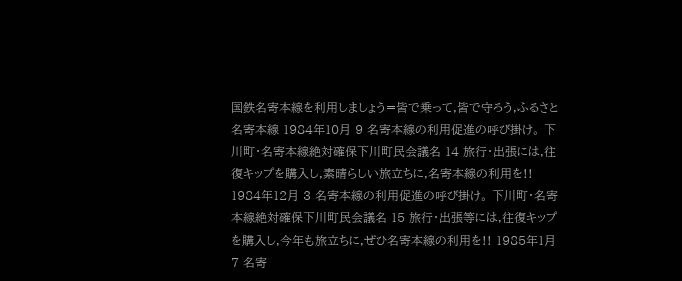国鉄名寄本線を利用しましょう=皆で乗って,皆で守ろう,ふるさと名寄本線 1984年10月 9 名寄本線の利用促進の呼び掛け。 下川町・名寄本線絶対確保下川町民会議名 14 旅行・出張には,往復キップを購入し,素晴らしい旅立ちに,名寄本線の利用を!! 1984年12月 3 名寄本線の利用促進の呼び掛け。 下川町・名寄本線絶対確保下川町民会議名 15 旅行・出張等には,往復キップを購入し,今年も旅立ちに,ぜひ名寄本線の利用を!! 1985年1月 7 名寄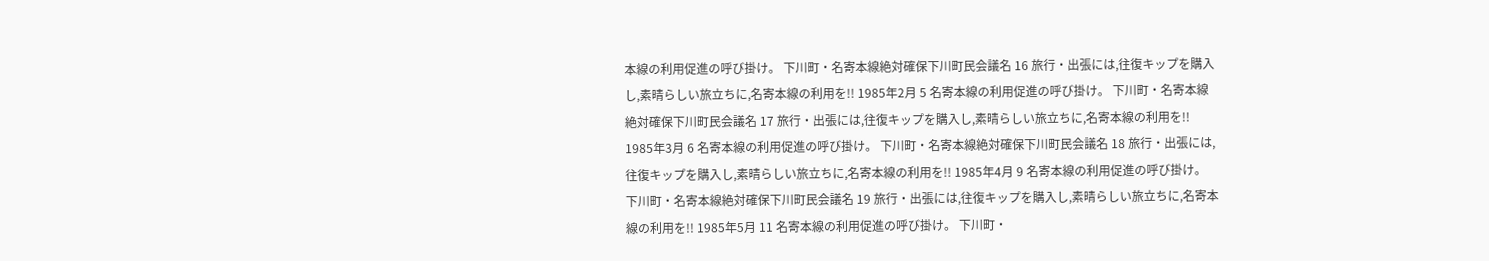本線の利用促進の呼び掛け。 下川町・名寄本線絶対確保下川町民会議名 16 旅行・出張には,往復キップを購入し,素晴らしい旅立ちに,名寄本線の利用を!! 1985年2月 5 名寄本線の利用促進の呼び掛け。 下川町・名寄本線絶対確保下川町民会議名 17 旅行・出張には,往復キップを購入し,素晴らしい旅立ちに,名寄本線の利用を!! 1985年3月 6 名寄本線の利用促進の呼び掛け。 下川町・名寄本線絶対確保下川町民会議名 18 旅行・出張には,往復キップを購入し,素晴らしい旅立ちに,名寄本線の利用を!! 1985年4月 9 名寄本線の利用促進の呼び掛け。 下川町・名寄本線絶対確保下川町民会議名 19 旅行・出張には,往復キップを購入し,素晴らしい旅立ちに,名寄本線の利用を!! 1985年5月 11 名寄本線の利用促進の呼び掛け。 下川町・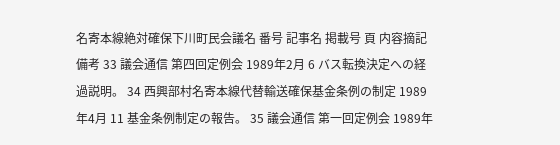名寄本線絶対確保下川町民会議名 番号 記事名 掲載号 頁 内容摘記 備考 33 議会通信 第四回定例会 1989年2月 6 バス転換決定への経過説明。 34 西興部村名寄本線代替輸送確保基金条例の制定 1989年4月 11 基金条例制定の報告。 35 議会通信 第一回定例会 1989年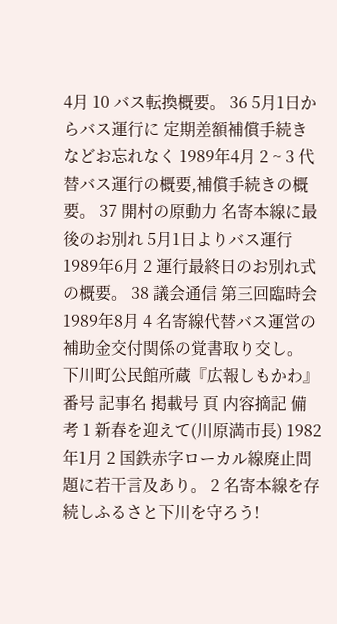4月 10 バス転換概要。 36 5月1日からバス運行に 定期差額補償手続きなどお忘れなく 1989年4月 2 ~ 3 代替バス運行の概要,補償手続きの概要。 37 開村の原動力 名寄本線に最後のお別れ 5月1日よりバス運行 1989年6月 2 運行最終日のお別れ式の概要。 38 議会通信 第三回臨時会 1989年8月 4 名寄線代替バス運営の補助金交付関係の覚書取り交し。
下川町公民館所蔵『広報しもかわ』 番号 記事名 掲載号 頁 内容摘記 備考 1 新春を迎えて(川原満市長) 1982年1月 2 国鉄赤字ローカル線廃止問題に若干言及あり。 2 名寄本線を存続しふるさと下川を守ろう!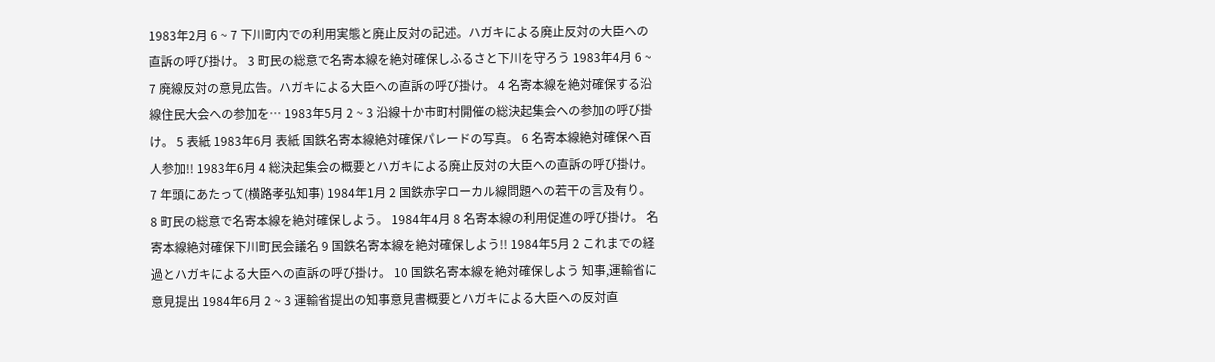1983年2月 6 ~ 7 下川町内での利用実態と廃止反対の記述。ハガキによる廃止反対の大臣への直訴の呼び掛け。 3 町民の総意で名寄本線を絶対確保しふるさと下川を守ろう 1983年4月 6 ~ 7 廃線反対の意見広告。ハガキによる大臣への直訴の呼び掛け。 4 名寄本線を絶対確保する沿線住民大会への参加を… 1983年5月 2 ~ 3 沿線十か市町村開催の総決起集会への参加の呼び掛け。 5 表紙 1983年6月 表紙 国鉄名寄本線絶対確保パレードの写真。 6 名寄本線絶対確保へ百人参加!! 1983年6月 4 総決起集会の概要とハガキによる廃止反対の大臣への直訴の呼び掛け。 7 年頭にあたって(横路孝弘知事) 1984年1月 2 国鉄赤字ローカル線問題への若干の言及有り。 8 町民の総意で名寄本線を絶対確保しよう。 1984年4月 8 名寄本線の利用促進の呼び掛け。 名寄本線絶対確保下川町民会議名 9 国鉄名寄本線を絶対確保しよう!! 1984年5月 2 これまでの経過とハガキによる大臣への直訴の呼び掛け。 10 国鉄名寄本線を絶対確保しよう 知事,運輸省に意見提出 1984年6月 2 ~ 3 運輸省提出の知事意見書概要とハガキによる大臣への反対直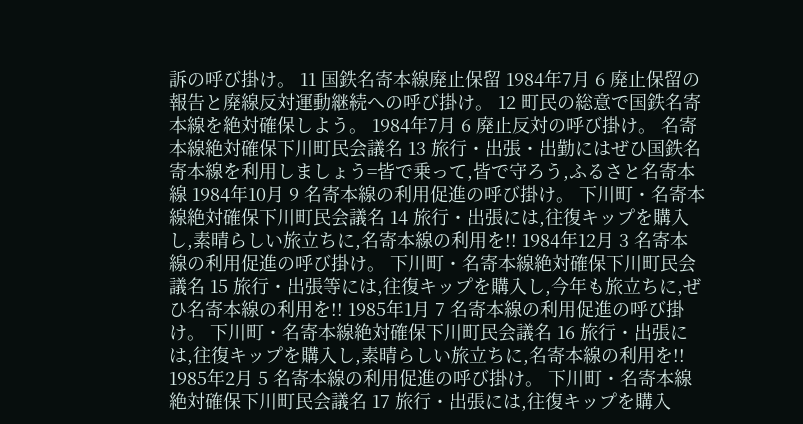訴の呼び掛け。 11 国鉄名寄本線廃止保留 1984年7月 6 廃止保留の報告と廃線反対運動継続への呼び掛け。 12 町民の総意で国鉄名寄本線を絶対確保しよう。 1984年7月 6 廃止反対の呼び掛け。 名寄本線絶対確保下川町民会議名 13 旅行・出張・出勤にはぜひ国鉄名寄本線を利用しましょう=皆で乗って,皆で守ろう,ふるさと名寄本線 1984年10月 9 名寄本線の利用促進の呼び掛け。 下川町・名寄本線絶対確保下川町民会議名 14 旅行・出張には,往復キップを購入し,素晴らしい旅立ちに,名寄本線の利用を!! 1984年12月 3 名寄本線の利用促進の呼び掛け。 下川町・名寄本線絶対確保下川町民会議名 15 旅行・出張等には,往復キップを購入し,今年も旅立ちに,ぜひ名寄本線の利用を!! 1985年1月 7 名寄本線の利用促進の呼び掛け。 下川町・名寄本線絶対確保下川町民会議名 16 旅行・出張には,往復キップを購入し,素晴らしい旅立ちに,名寄本線の利用を!! 1985年2月 5 名寄本線の利用促進の呼び掛け。 下川町・名寄本線絶対確保下川町民会議名 17 旅行・出張には,往復キップを購入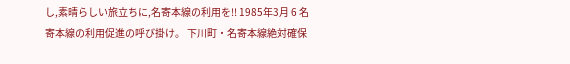し,素晴らしい旅立ちに,名寄本線の利用を!! 1985年3月 6 名寄本線の利用促進の呼び掛け。 下川町・名寄本線絶対確保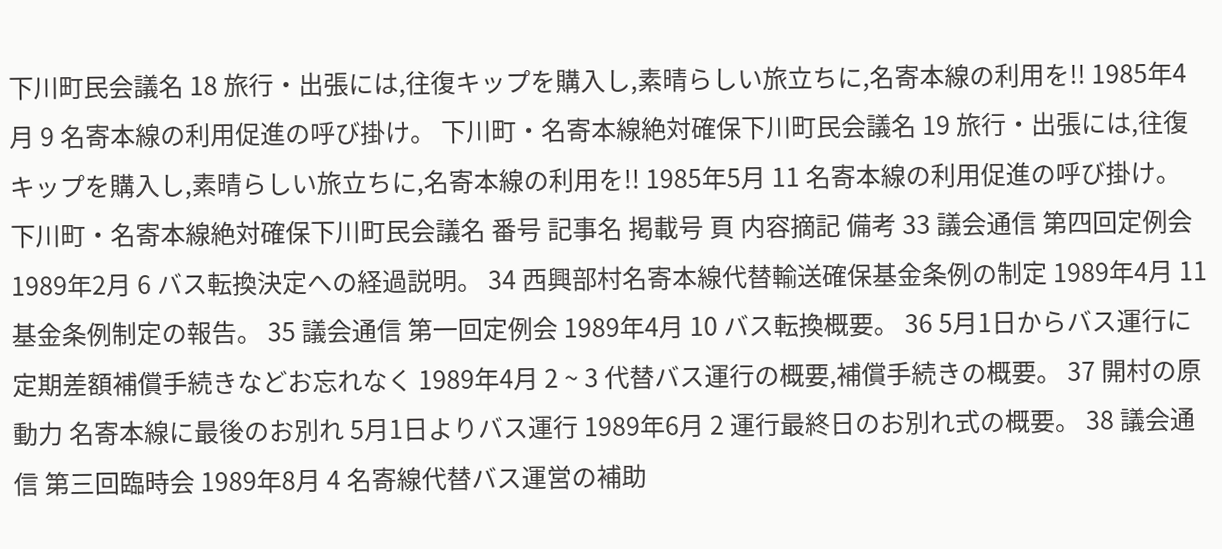下川町民会議名 18 旅行・出張には,往復キップを購入し,素晴らしい旅立ちに,名寄本線の利用を!! 1985年4月 9 名寄本線の利用促進の呼び掛け。 下川町・名寄本線絶対確保下川町民会議名 19 旅行・出張には,往復キップを購入し,素晴らしい旅立ちに,名寄本線の利用を!! 1985年5月 11 名寄本線の利用促進の呼び掛け。 下川町・名寄本線絶対確保下川町民会議名 番号 記事名 掲載号 頁 内容摘記 備考 33 議会通信 第四回定例会 1989年2月 6 バス転換決定への経過説明。 34 西興部村名寄本線代替輸送確保基金条例の制定 1989年4月 11 基金条例制定の報告。 35 議会通信 第一回定例会 1989年4月 10 バス転換概要。 36 5月1日からバス運行に 定期差額補償手続きなどお忘れなく 1989年4月 2 ~ 3 代替バス運行の概要,補償手続きの概要。 37 開村の原動力 名寄本線に最後のお別れ 5月1日よりバス運行 1989年6月 2 運行最終日のお別れ式の概要。 38 議会通信 第三回臨時会 1989年8月 4 名寄線代替バス運営の補助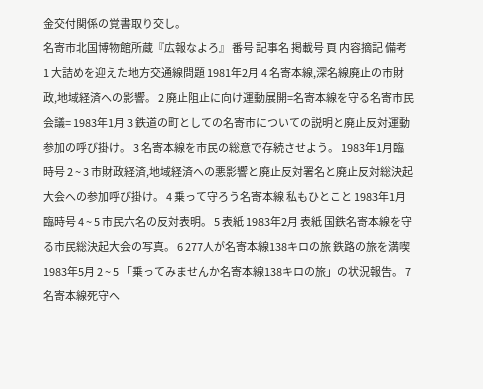金交付関係の覚書取り交し。
名寄市北国博物館所蔵『広報なよろ』 番号 記事名 掲載号 頁 内容摘記 備考 1 大詰めを迎えた地方交通線問題 1981年2月 4 名寄本線,深名線廃止の市財政,地域経済への影響。 2 廃止阻止に向け運動展開=名寄本線を守る名寄市民会議= 1983年1月 3 鉄道の町としての名寄市についての説明と廃止反対運動参加の呼び掛け。 3 名寄本線を市民の総意で存続させよう。 1983年1月臨時号 2 ~ 3 市財政経済,地域経済への悪影響と廃止反対署名と廃止反対総決起大会への参加呼び掛け。 4 乗って守ろう名寄本線 私もひとこと 1983年1月臨時号 4 ~ 5 市民六名の反対表明。 5 表紙 1983年2月 表紙 国鉄名寄本線を守る市民総決起大会の写真。 6 277人が名寄本線138キロの旅 鉄路の旅を満喫 1983年5月 2 ~ 5 「乗ってみませんか名寄本線138キロの旅」の状況報告。 7 名寄本線死守へ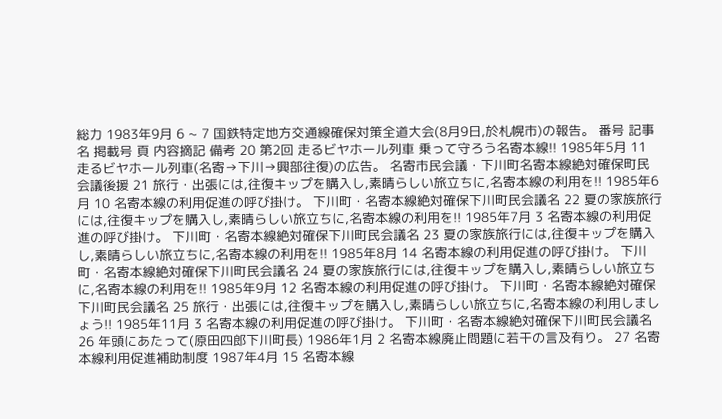総力 1983年9月 6 ~ 7 国鉄特定地方交通線確保対策全道大会(8月9日,於札幌市)の報告。 番号 記事名 掲載号 頁 内容摘記 備考 20 第2回 走るビヤホール列車 乗って守ろう名寄本線!! 1985年5月 11 走るビヤホール列車(名寄→下川→興部往復)の広告。 名寄市民会議・下川町名寄本線絶対確保町民会議後援 21 旅行・出張には,往復キップを購入し,素晴らしい旅立ちに,名寄本線の利用を!! 1985年6月 10 名寄本線の利用促進の呼び掛け。 下川町・名寄本線絶対確保下川町民会議名 22 夏の家族旅行には,往復キップを購入し,素晴らしい旅立ちに,名寄本線の利用を!! 1985年7月 3 名寄本線の利用促進の呼び掛け。 下川町・名寄本線絶対確保下川町民会議名 23 夏の家族旅行には,往復キップを購入し,素晴らしい旅立ちに,名寄本線の利用を!! 1985年8月 14 名寄本線の利用促進の呼び掛け。 下川町・名寄本線絶対確保下川町民会議名 24 夏の家族旅行には,往復キップを購入し,素晴らしい旅立ちに,名寄本線の利用を!! 1985年9月 12 名寄本線の利用促進の呼び掛け。 下川町・名寄本線絶対確保下川町民会議名 25 旅行・出張には,往復キップを購入し,素晴らしい旅立ちに,名寄本線の利用しましょう!! 1985年11月 3 名寄本線の利用促進の呼び掛け。 下川町・名寄本線絶対確保下川町民会議名 26 年頭にあたって(原田四郎下川町長) 1986年1月 2 名寄本線廃止問題に若干の言及有り。 27 名寄本線利用促進補助制度 1987年4月 15 名寄本線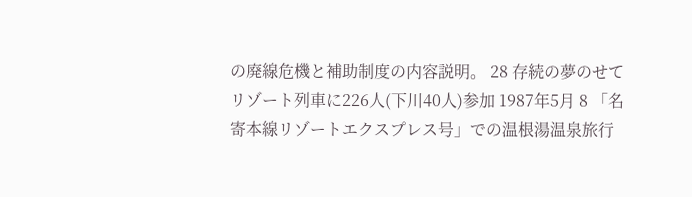の廃線危機と補助制度の内容説明。 28 存続の夢のせて リゾート列車に226人(下川40人)参加 1987年5月 8 「名寄本線リゾートエクスプレス号」での温根湯温泉旅行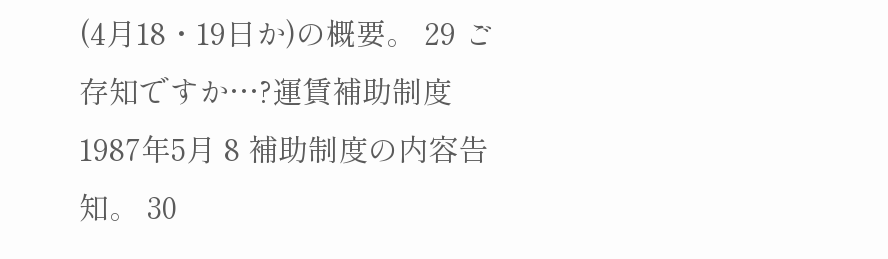(4月18・19日か)の概要。 29 ご存知ですか…?運賃補助制度 1987年5月 8 補助制度の内容告知。 30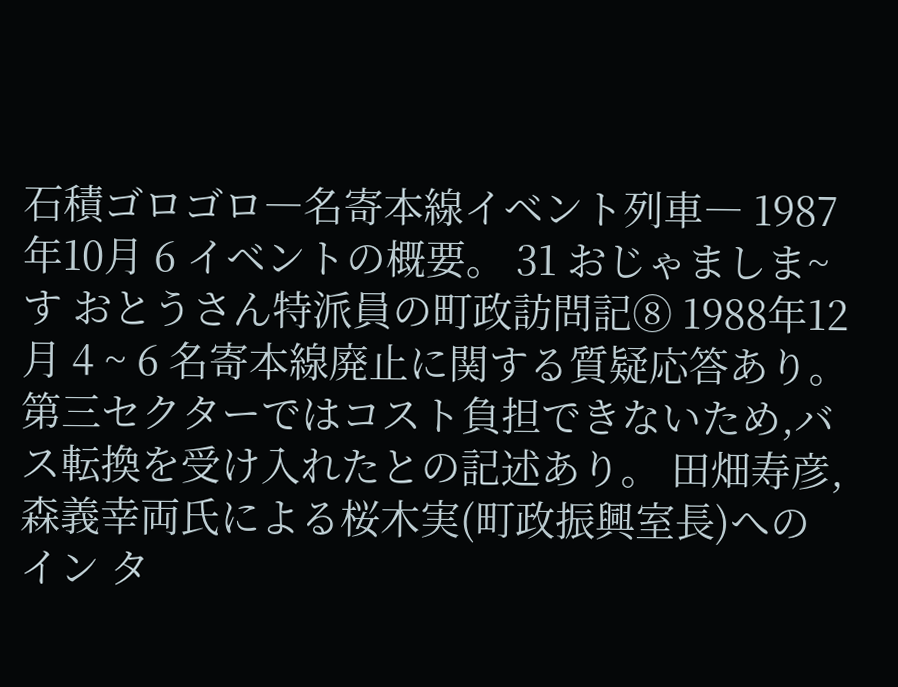石積ゴロゴロ―名寄本線イベント列車― 1987年10月 6 イベントの概要。 31 おじゃましま~す おとうさん特派員の町政訪問記⑧ 1988年12月 4 ~ 6 名寄本線廃止に関する質疑応答あり。第三セクターではコスト負担できないため,バス転換を受け入れたとの記述あり。 田畑寿彦,森義幸両氏による桜木実(町政振興室長)へのイン タ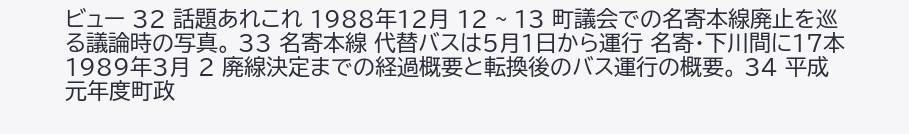ビュー 32 話題あれこれ 1988年12月 12 ~ 13 町議会での名寄本線廃止を巡る議論時の写真。 33 名寄本線 代替バスは5月1日から運行 名寄・下川間に17本 1989年3月 2 廃線決定までの経過概要と転換後のバス運行の概要。 34 平成元年度町政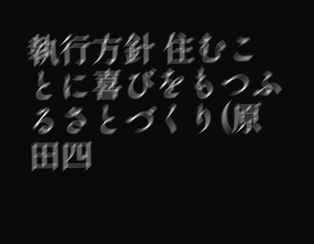執行方針 住むことに喜びをもつふるさとづくり(原田四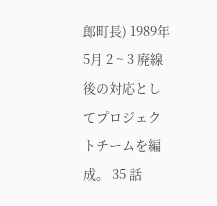郎町長) 1989年5月 2 ~ 3 廃線後の対応としてプロジェクトチームを編成。 35 話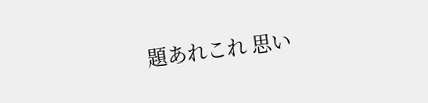題あれこれ 思い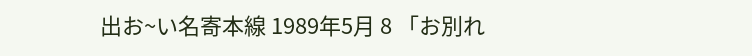出お~い名寄本線 1989年5月 8 「お別れ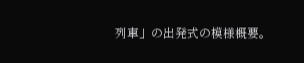列車」の出発式の模様概要。